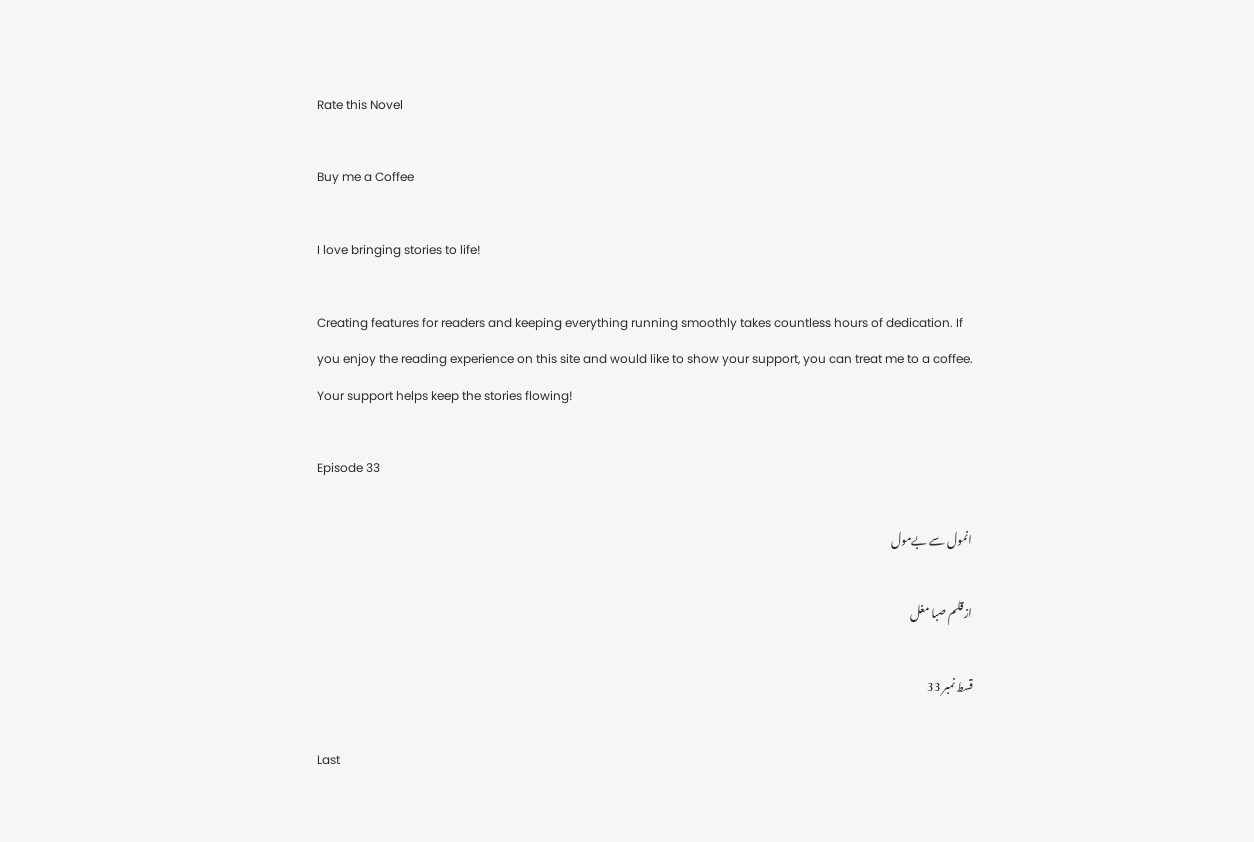Rate this Novel

Buy me a Coffee

I love bringing stories to life!

Creating features for readers and keeping everything running smoothly takes countless hours of dedication. If you enjoy the reading experience on this site and would like to show your support, you can treat me to a coffee. Your support helps keep the stories flowing!

Episode 33

انمول سے بےمول

ازقلم صبا مغل

قسط نمبر 33

Last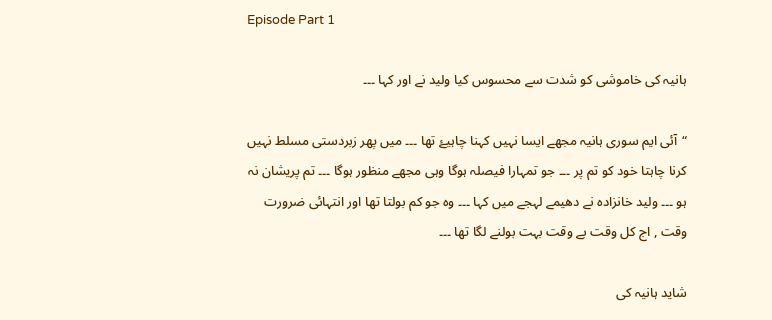Episode Part 1

ہانیہ کی خاموشی کو شدت سے محسوس کیا ولید نے اور کہا ۔۔۔

“آئی ایم سوری ہانیہ مجھے ایسا نہیں کہنا چاہیۓ تھا ۔۔۔ میں پھر زبردستی مسلط نہیں کرنا چاہتا خود کو تم پر ۔۔۔ جو تمہارا فیصلہ ہوگا وہی مجھے منظور ہوگا ۔۔۔ تم پریشان نہ ہو ۔۔۔ ولید خانزادہ نے دھیمے لہجے میں کہا ۔۔۔ وہ جو کم بولتا تھا اور انتہائی ضرورت وقت , اج کل وقت بے وقت بہت بولنے لگا تھا ۔۔۔

شاید ہانیہ کی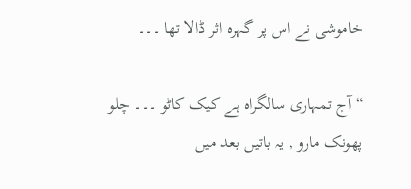خاموشی نے اس پر گہرہ اثر ڈالا تھا ۔۔۔

“آج تمہاری سالگراہ ہے کیک کاٹو ۔۔۔ چلو پھونک مارو , یہ باتیں بعد میں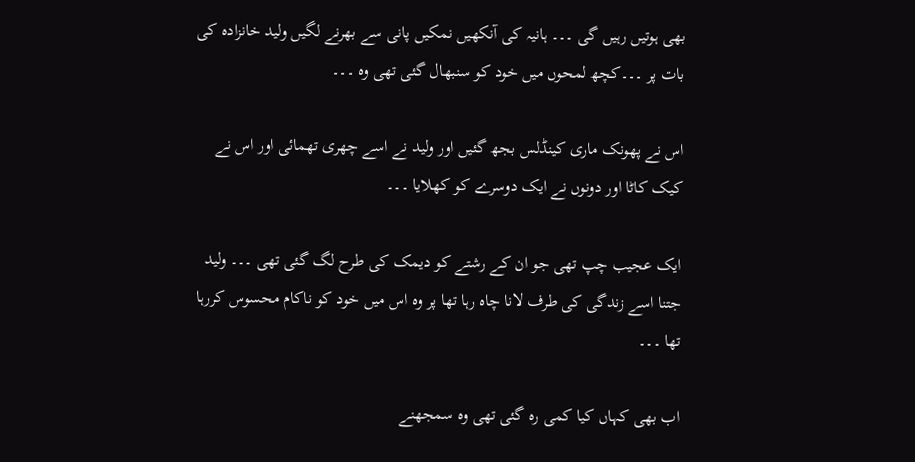بھی ہوتیں رہیں گی ۔۔۔ ہانیہ کی آنکھیں نمکیں پانی سے بھرنے لگیں ولید خانزادہ کی بات پر ۔۔۔کچھ لمحوں میں خود کو سنبھال گئی تھی وہ ۔۔۔

اس نے پھونک ماری کینڈلس بجھ گئیں اور ولید نے اسے چھری تھمائی اور اس نے کیک کاٹا اور دونوں نے ایک دوسرے کو کھلایا ۔۔۔

ایک عجیب چپ تھی جو ان کے رشتے کو دیمک کی طرح لگ گئی تھی ۔۔۔ ولید جتنا اسے زندگی کی طرف لانا چاہ رہا تھا پر وہ اس میں خود کو ناکام محسوس کررہا تھا ۔۔۔

اب بھی کہاں کیا کمی رہ گئی تھی وہ سمجھنے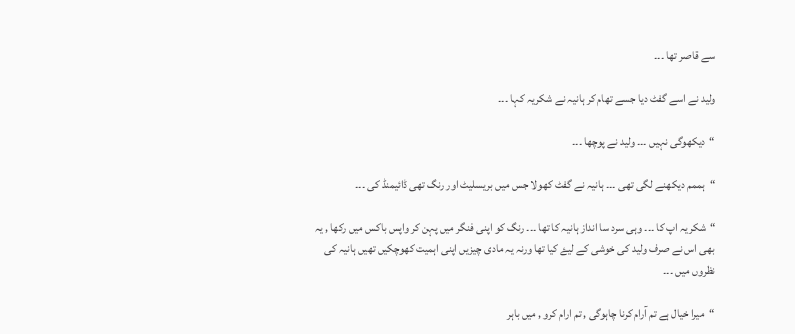سے قاصر تھا ۔۔۔

ولید نے اسے گفٹ دیا جسے تھام کر ہانیہ نے شکریہ کہا ۔۔۔

“دیکھوگی نہیں ۔۔۔ ولید نے پوچھا ۔۔۔

“ہممم دیکھنے لگی تھی ۔۔۔ ہانیہ نے گفٹ کھولا جس میں بریسلیٹ اور رنگ تھی ڈائیمنڈ کی ۔۔۔

“شکریہ اپ کا ۔۔۔ وہی سرد سا انداز ہانیہ کا تھا ۔۔۔ رنگ کو اپنی فنگر میں پہن کر واپس باکس میں رکھا , یہ بھی اس نے صرف ولید کی خوشی کے لیۓ کیا تھا ورنہ یہ مادی چیزیں اپنی اہمیت کھوچکیں تھیں ہانیہ کی نظروں میں ۔۔۔

“میرا خیال ہے تم آرام کرنا چاہوگی , تم ارام کرو , میں باہر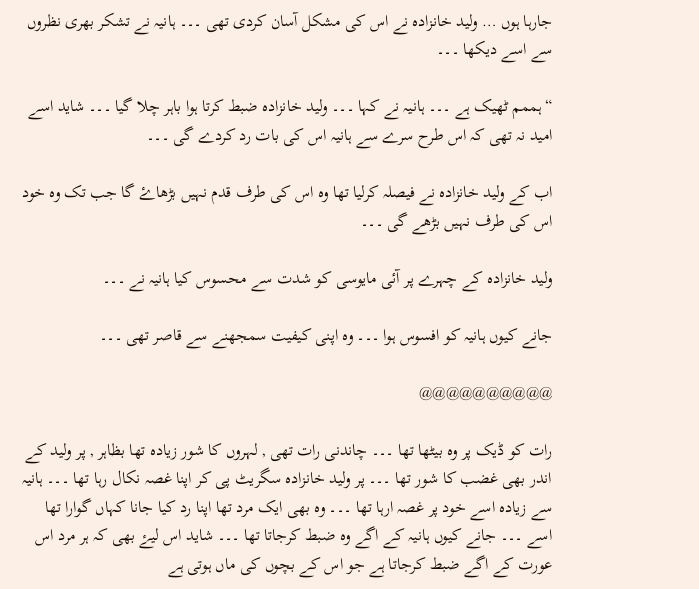جارہا ہوں … ولید خانزادہ نے اس کی مشکل آسان کردی تھی ۔۔۔ ہانیہ نے تشکر بھری نظروں سے اسے دیکھا ۔۔۔

“ہممم ٹھیک ہے ۔۔۔ ہانیہ نے کہا ۔۔۔ ولید خانزادہ ضبط کرتا ہوا باہر چلا گیا ۔۔۔ شاید اسے امید نہ تھی کہ اس طرح سرے سے ہانیہ اس کی بات رد کردے گی ۔۔۔

اب کے ولید خانزادہ نے فیصلہ کرلیا تھا وہ اس کی طرف قدم نہیں بڑھاۓ گا جب تک وہ خود اس کی طرف نہیں بڑھے گی ۔۔۔

ولید خانزادہ کے چہرے پر آئی مایوسی کو شدت سے محسوس کیا ہانیہ نے ۔۔۔

جانے کیوں ہانیہ کو افسوس ہوا ۔۔۔ وہ اپنی کیفیت سمجھنے سے قاصر تھی ۔۔۔

@@@@@@@@@@

رات کو ڈیک پر وہ بیٹھا تھا ۔۔۔ چاندنی رات تھی , لہروں کا شور زیادہ تھا بظاہر , پر ولید کے اندر بھی غضب کا شور تھا ۔۔۔ پر ولید خانزادہ سگریٹ پی کر اپنا غصہ نکال رہا تھا ۔۔۔ ہانیہ سے زیادہ اسے خود پر غصہ ارہا تھا ۔۔۔ وہ بھی ایک مرد تھا اپنا رد کیا جانا کہاں گوارا تھا اسے ۔۔۔ جانے کیوں ہانیہ کے اگے وہ ضبط کرجاتا تھا ۔۔۔ شاید اس لیۓ بھی کہ ہر مرد اس عورت کے اگے ضبط کرجاتا ہے جو اس کے بچوں کی ماں ہوتی ہے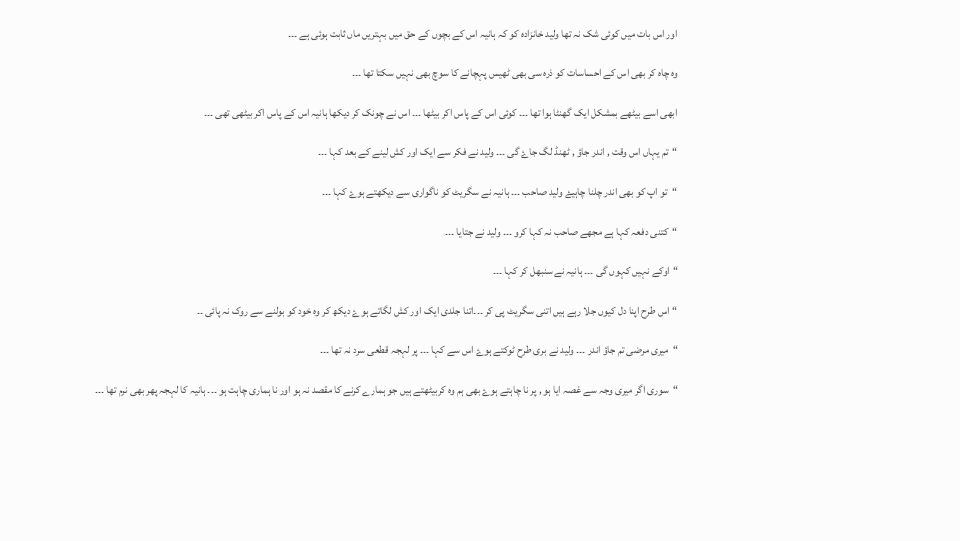اور اس بات میں کوئی شک نہ تھا ولید خانزادہ کو کہ ہانیہ اس کے بچوں کے حق میں بہتریں ماں ثابت ہوئی ہے ۔۔۔

وہ چاہ کر بھی اس کے احساسات کو ذرہ سی بھی ٹھیس پہچانے کا سوچ بھی نہیں سکتا تھا ۔۔۔

ابھی اسے بیٹھے بمشکل ایک گھنٹا ہوا تھا ۔۔۔ کوئی اس کے پاس اکر بیٹھا ۔۔۔ اس نے چونک کر دیکھا ہانیہ اس کے پاس اکر بیٹھی تھی ۔۔۔

“تم یہاں اس وقت , اندر جاؤ , ٹھنڈ لگ جاۓ گی ۔۔۔ ولید نے فکر سے ایک اور کش لینے کے بعد کہا ۔۔۔

“تو اپ کو بھی اندر چلنا چاہیۓ ولید صاحب ۔۔۔ ہانیہ نے سگریٹ کو ناگواری سے دیکھتے ہوۓ کہا ۔۔۔

“کتنی دفعہ کہا ہے مجھے صاحب نہ کہا کرو ۔۔۔ ولید نے جتایا ۔۔۔

“اوکے نہیں کہوں گی ۔۔۔ ہانیہ نے سنبھل کر کہا ۔۔۔

“اس طرح اپنا دل کیوں جلا رہے ہیں اتنی سگریٹ پی کر ۔۔۔اتنا جلدی ایک اور کش لگاتے ہوۓ دیکھ کر وہ خود کو بولنے سے روک نہ پائی ۔۔

“میری مرضی تم جاؤ اندر ۔۔۔ ولید نے بری طرح ٹوکتے ہوۓ اس سے کہا ۔۔۔ پر لہجہ قطعی سرد نہ تھا ۔۔۔

“سوری اگر میری وجہ سے غصہ ایا ہو , پر نا چاہتے ہوۓ بھی ہم وہ کربیٹھتے ہیں جو ہمارے کرنے کا مقصد نہ ہو اور نا ہماری چاہت ہو ۔۔۔ ہانیہ کا لہجہ پھر بھی نرم تھا ۔۔۔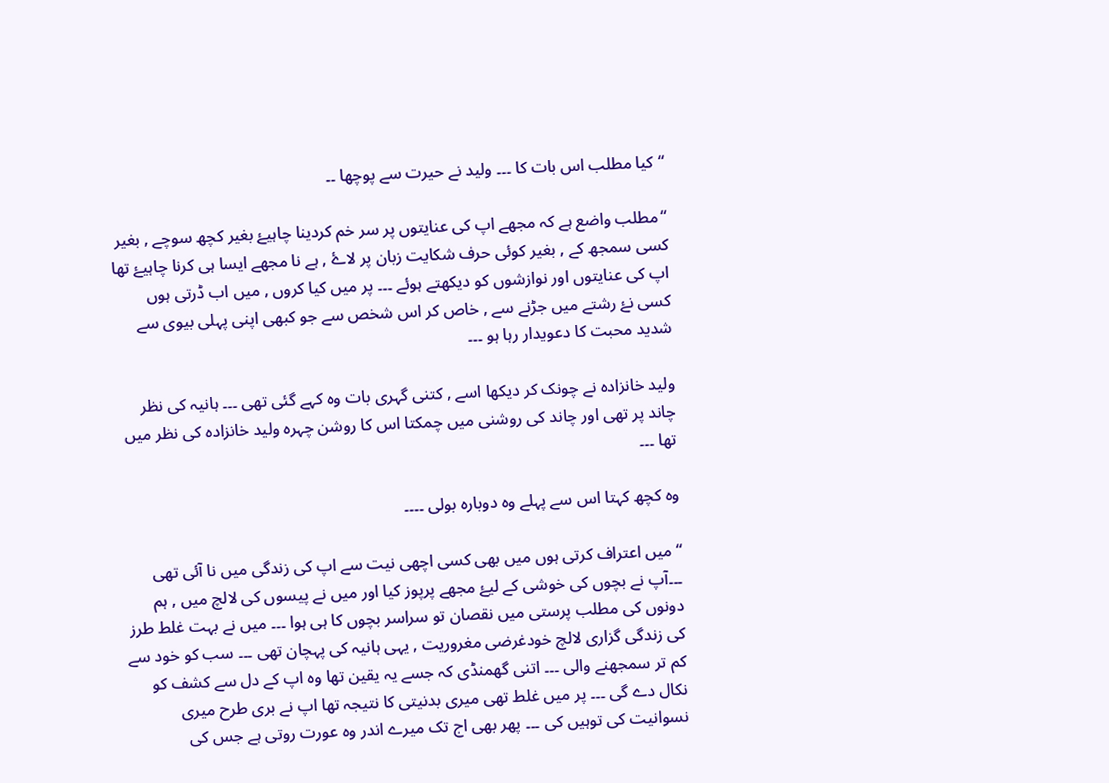“کیا مطلب اس بات کا ۔۔۔ ولید نے حیرت سے پوچھا ۔۔

“مطلب واضع ہے کہ مجھے اپ کی عنایتوں پر سر خم کردینا چاہیۓ بغیر کچھ سوچے , بغیر کسی سمجھ کے , بغیر کوئی حرف شکایت زبان پر لاۓ , ہے نا مجھے ایسا ہی کرنا چاہیۓ تھا اپ کی عنایتوں اور نوازشوں کو دیکھتے ہوئے ۔۔۔ پر میں کیا کروں , میں اب ڈرتی ہوں کسی نۓ رشتے میں جڑنے سے , خاص کر اس شخص سے جو کبھی اپنی پہلی بیوی سے شدید محبت کا دعویدار رہا ہو ۔۔۔

ولید خانزادہ نے چونک کر دیکھا اسے , کتنی گہری بات وہ کہے گئی تھی ۔۔۔ ہانیہ کی نظر چاند پر تھی اور چاند کی روشنی میں چمکتا اس کا روشن چہرہ ولید خانزادہ کی نظر میں تھا ۔۔۔

وہ کچھ کہتا اس سے پہلے وہ دوبارہ بولی ۔۔۔۔

“میں اعتراف کرتی ہوں میں بھی کسی اچھی نیت سے اپ کی زندگی میں نا آئی تھی ۔۔۔آپ نے بچوں کی خوشی کے لیۓ مجھے پرپوز کیا اور میں نے پیسوں کی لالچ میں , ہم دونوں کی مطلب پرستی میں نقصان تو سراسر بچوں کا ہی ہوا ۔۔۔ میں نے بہت غلط طرز کی زندگی گزاری لالچ خودغرضی مغروریت , یہی ہانیہ کی پہچان تھی ۔۔۔ سب کو خود سے کم تر سمجھنے والی ۔۔۔ اتنی گھمنڈی کہ جسے یہ یقین تھا وہ اپ کے دل سے کشف کو نکال دے گی ۔۔۔ پر میں غلط تھی میری بدنیتی کا نتیجہ تھا اپ نے بری طرح میری نسوانیت کی توہیں کی ۔۔۔ پھر بھی اج تک میرے اندر وہ عورت روتی ہے جس کی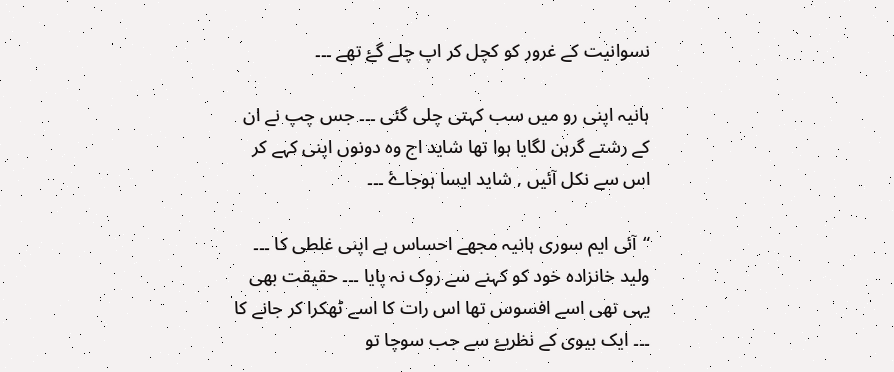نسوانیت کے غرور کو کچل کر اپ چلے گۓ تھے ۔۔۔

ہانیہ اپنی رو میں سب کہتی چلی گئی ۔۔۔ جس چپ نے ان کے رشتے گرہن لگایا ہوا تھا شاید اج وہ دونوں اپنی کہے کر اس سے نکل آئیں , شاید ایسا ہوجاۓ ۔۔۔

“آئی ایم سوری ہانیہ مجھے احساس ہے اپنی غلطی کا ۔۔۔ ولید خانزادہ خود کو کہنے سے روک نہ پایا ۔۔۔ حقیقت بھی یہی تھی اسے افسوس تھا اس رات کا اسے ٹھکرا کر جانے کا ۔۔۔ ایک بیوی کے نظریۓ سے جب سوچا تو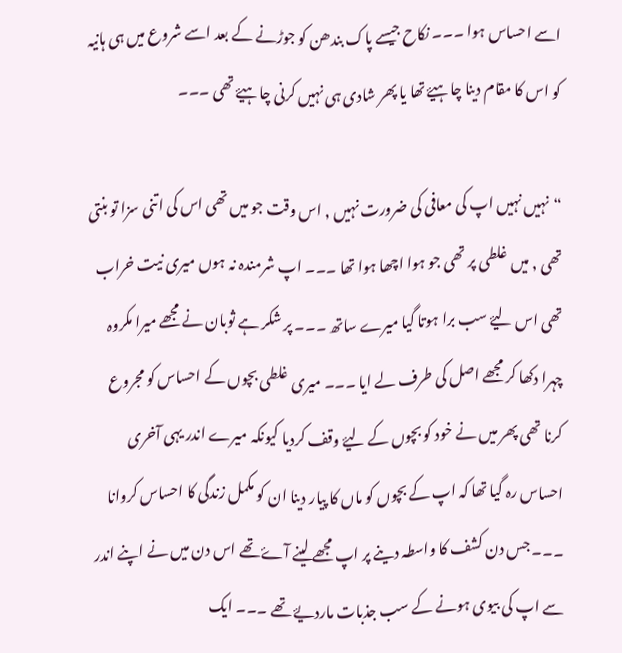اسے احساس ہوا ۔۔۔ نکاح جیسے پاک بندھن کو جوڑنے کے بعد اسے شروع میں ہی ہانیہ کو اس کا مقام دینا چاہیۓ تھا یا پھر شادی ہی نہیں کرنی چاہیۓ تھی ۔۔۔

“نہیں نہیں اپ کی معافی کی ضرورت نہیں , اس وقت جو میں تھی اس کی اتنی سزا تو بنتی تھی , میں غلطی پر تھی جو ہوا اچھا ہوا تھا ۔۔۔ اپ شرمندہ نہ ہوں میری نیت خراب تھی اس لیۓ سب برا ہوتا گیا میرے ساتھ ۔۔۔ پر شکر ہے ثوبان نے مجھے میرا مکروہ چہرا دکھا کر مجھے اصل کی طرف لے ایا ۔۔۔ میری غلطی بچوں کے احساس کو مجروع کرنا تھی پھر میں نے خود کو بچوں کے لیۓ وقف کردیا کیونکہ میرے اندر یہی آخری احساس رہ گیا تھا کہ اپ کے بچوں کو ماں کا پیار دینا ان کو مکمل زندگی کا احساس کروانا ۔۔۔ جس دن کشف کا واسطہ دینے پر اپ مجھے لینے آۓ تھے اس دن میں نے اپنے اندر سے اپ کی بیوی ہونے کے سب جذبات ماردیۓ تھے ۔۔۔ ایک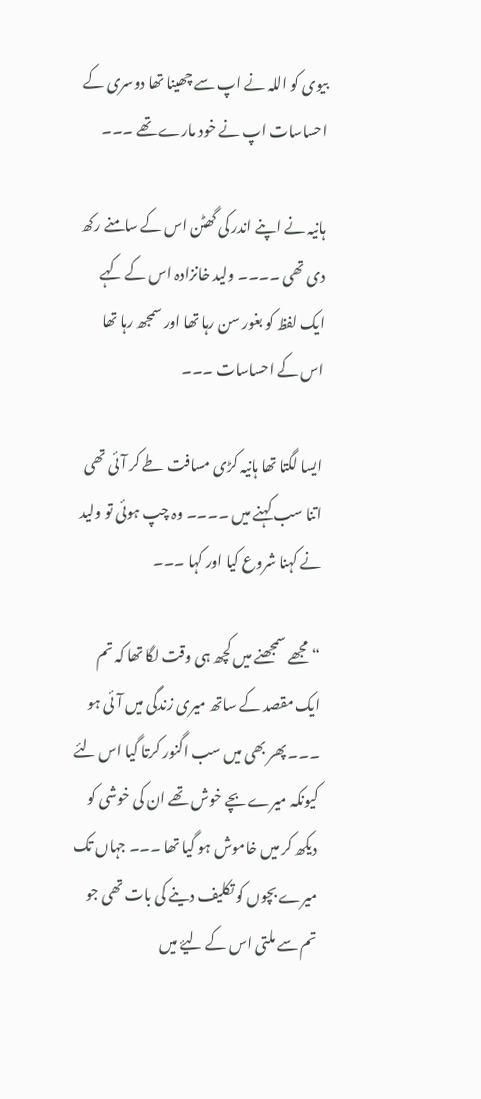بیوی کو اللہ نے اپ سے چھینا تھا دوسری کے احساسات اپ نے خود مارے تھے ۔۔۔

ہانیہ نے اپنے اندر کی گھٹن اس کے سامنے رکھ دی تھی ۔۔۔۔ ولید خانزادہ اس کے کہے ایک لفظ کو بغور سن رہا تھا اور سمجھ رہا تھا اس کے احساسات ۔۔۔

ایسا لگتا تھا ہانیہ کڑی مسافت طے کر آئی تھی اتنا سب کہنے میں ۔۔۔۔ وہ چپ ہوئی تو ولید نے کہنا شروع کیا اور کہا ۔۔۔

“مجھے سمجھنے میں کچھ ہی وقت لگا تھا کہ تم ایک مقصد کے ساتھ میری زندگی میں آئی ہو ۔۔۔ پھر بھی میں سب اگنور کرتا گیا اس لئے کیونکہ میرے بچے خوش تھے ان کی خوشی کو دیکھ کر میں خاموش ہو گیا تھا ۔۔۔ جہاں تک میرے بچوں کو تکلیف دینے کی بات تھی جو تم سے ملتی اس کے لیۓ میں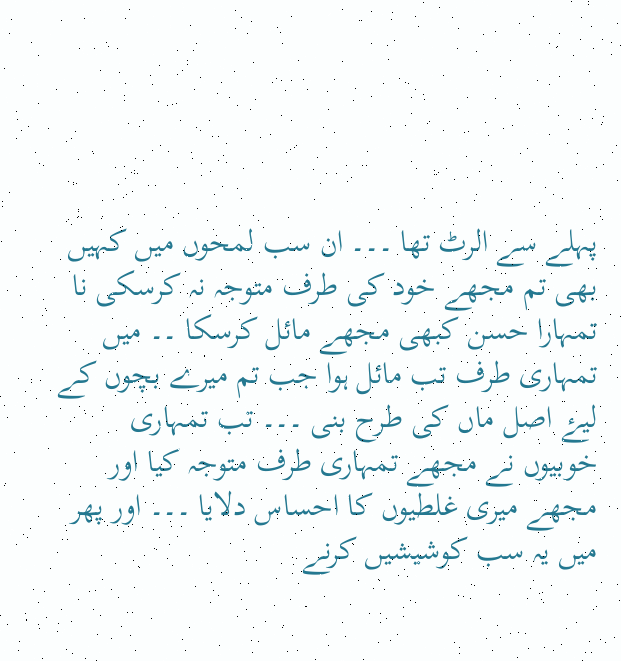پہلے سے الرٹ تھا ۔۔۔ ان سب لمحوں میں کہیں بھی تم مجھے خود کی طرف متوجہ نہ کرسکی نا تمہارا حسن کبھی مجھے مائل کرسکا ۔۔ میں تمہاری طرف تب مائل ہوا جب تم میرے بچوں کے لیۓ اصل ماں کی طرح بنی ۔۔۔ تب تمہاری خوبیوں نے مجھے تمہاری طرف متوجہ کیا اور مجھے میری غلطیوں کا احساس دلایا ۔۔۔ اور پھر میں یہ سب کوشیشیں کرنے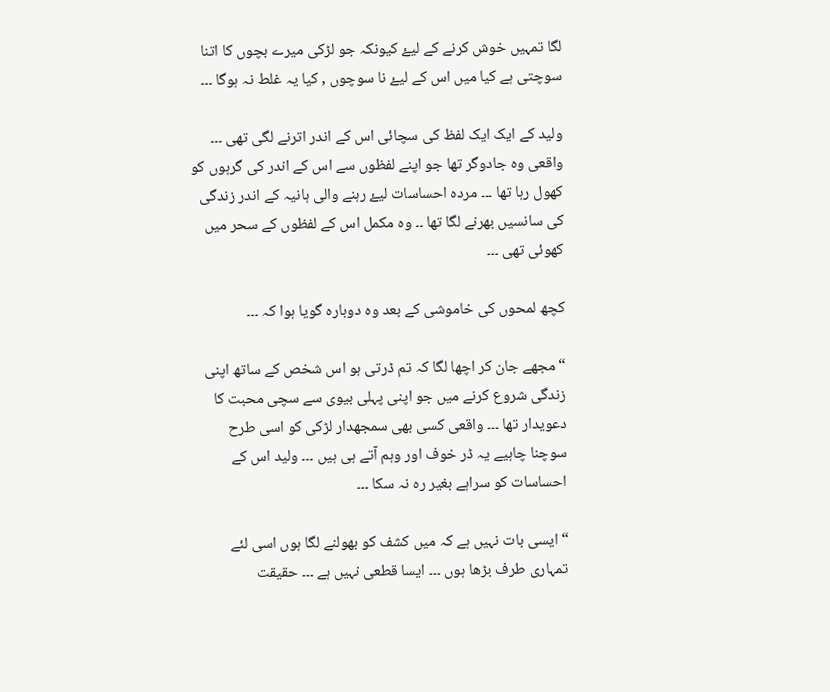لگا تمہیں خوش کرنے کے لیۓ کیونکہ جو لڑکی میرے بچوں کا اتنا سوچتی ہے کیا میں اس کے لیۓ نا سوچوں , کیا یہ غلط نہ ہوگا ۔۔۔

ولید کے ایک ایک لفظ کی سچائی اس کے اندر اترنے لگی تھی ۔۔۔ واقعی وہ جادوگر تھا جو اپنے لفظوں سے اس کے اندر کی گرہوں کو کھول رہا تھا ۔۔۔ مردہ احساسات لیۓ رہنے والی ہانیہ کے اندر زندگی کی سانسیں بھرنے لگا تھا ۔۔ وہ مکمل اس کے لفظوں کے سحر میں کھوئی تھی ۔۔۔

کچھ لمحوں کی خاموشی کے بعد وہ دوبارہ گویا ہوا کہ ۔۔۔

“مجھے جان کر اچھا لگا کہ تم ڈرتی ہو اس شخص کے ساتھ اپنی زندگی شروع کرنے میں جو اپنی پہلی بیوی سے سچی محبت کا دعویدار تھا ۔۔۔ واقعی کسی بھی سمجھدار لڑکی کو اسی طرح سوچنا چاہیے یہ ڈر خوف اور وہم آتے ہی ہیں ۔۔۔ ولید اس کے احساسات کو سراہے بغیر رہ نہ سکا ۔۔۔

“ایسی بات نہیں ہے کہ میں کشف کو بھولنے لگا ہوں اسی لئے تمہاری طرف بڑھا ہوں ۔۔۔ ایسا قطعی نہیں ہے ۔۔۔ حقیقت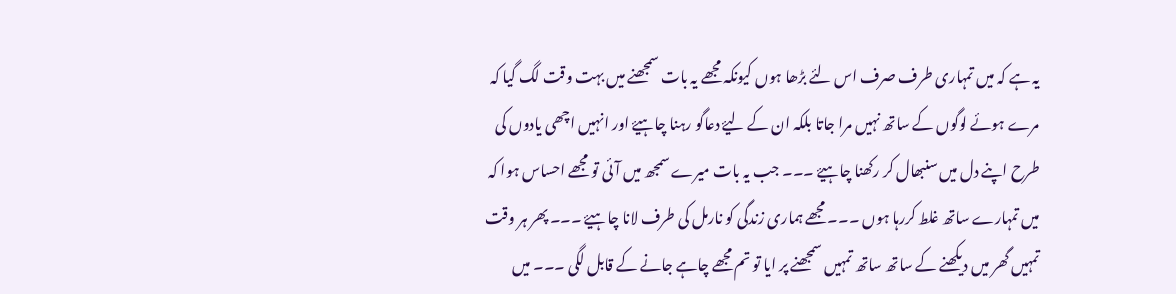یہ ہے کہ میں تمہاری طرف صرف اس لئے بڑھا ہوں کیونکہ مجھے یہ بات سمجھنے میں بہت وقت لگ گیا کہ مرے ہوئے لوگوں کے ساتھ نہیں مرا جاتا بلکہ ان کے لیۓ دعاگو رہنا چاہیۓ اور انہیں اچھی یادوں کی طرح اپنے دل میں سنبھال کر رکھنا چاہیۓ ۔۔۔ جب یہ بات میرے سمجھ میں آئی تو مجھے احساس ہوا کہ میں تمہارے ساتھ غلط کررہا ہوں ۔۔۔ مجھے ہماری زندگی کو نارمل کی طرف لانا چاہیۓ ۔۔۔ پھر ہر وقت تمہیں گھر میں دیکھنے کے ساتھ ساتھ تمہیں سمجھنے پر ایا تو تم مجھے چاہے جانے کے قابل لگی ۔۔۔ میں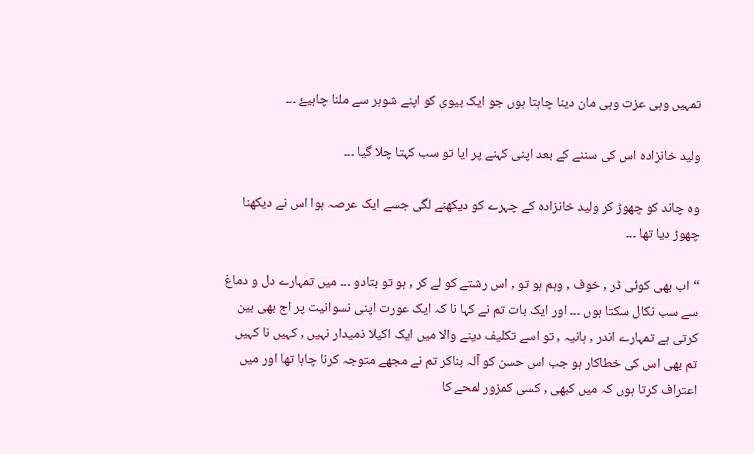تمہیں وہی عزت وہی مان دینا چاہتا ہوں جو ایک بیوی کو اپنے شوہر سے ملنا چاہیۓ ۔۔۔

ولید خانزادہ اس کی سننے کے بعد اپنی کہنے پر ایا تو سب کہتا چلا گیا ۔۔۔

وہ چاند کو چھوڑ کر ولید خانزادہ کے چہرے کو دیکھنے لگی جسے ایک عرصہ ہوا اس نے دیکھنا چھوڑ دیا تھا ۔۔۔

“اب بھی کوئی ڈر , خوف , وہم ہو تو , اس رشتے کو لے کر , ہو تو بتادو ۔۔۔ میں تمہارے دل و دماغ سے سب نکال سکتا ہوں ۔۔۔ اور ایک بات تم نے کہا نا کہ ایک عورت اپنی نسوانیت پر اج بھی بین کرتی ہے تمہارے اندر , ہانیہ , تو اسے تکلیف دینے والا میں ایک اکیلا ذمیدار نہیں , کہیں نا کہیں تم بھی اس کی خطاکار ہو جب اس حسن کو آلہ بناکر تم نے مجھے متوجہ کرنا چاہا تھا اور میں اعتراف کرتا ہوں کہ میں کبھی , کسی کمزور لمحے کا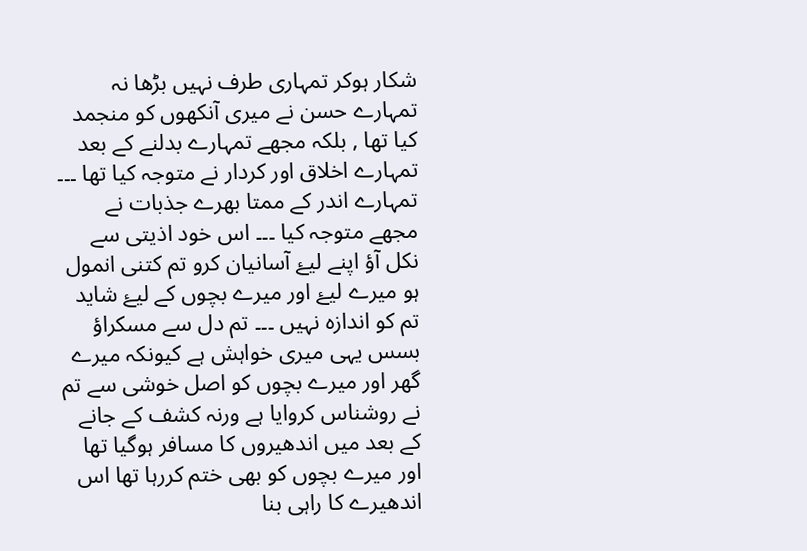شکار ہوکر تمہاری طرف نہیں بڑھا نہ تمہارے حسن نے میری آنکھوں کو منجمد کیا تھا , بلکہ مجھے تمہارے بدلنے کے بعد تمہارے اخلاق اور کردار نے متوجہ کیا تھا ۔۔۔ تمہارے اندر کے ممتا بھرے جذبات نے مجھے متوجہ کیا ۔۔۔ اس خود اذیتی سے نکل آؤ اپنے لیۓ آسانیان کرو تم کتنی انمول ہو میرے لیۓ اور میرے بچوں کے لیۓ شاید تم کو اندازہ نہیں ۔۔۔ تم دل سے مسکراؤ بسس یہی میری خواہش ہے کیونکہ میرے گھر اور میرے بچوں کو اصل خوشی سے تم نے روشناس کروایا ہے ورنہ کشف کے جانے کے بعد میں اندھیروں کا مسافر ہوگیا تھا اور میرے بچوں کو بھی ختم کررہا تھا اس اندھیرے کا راہی بنا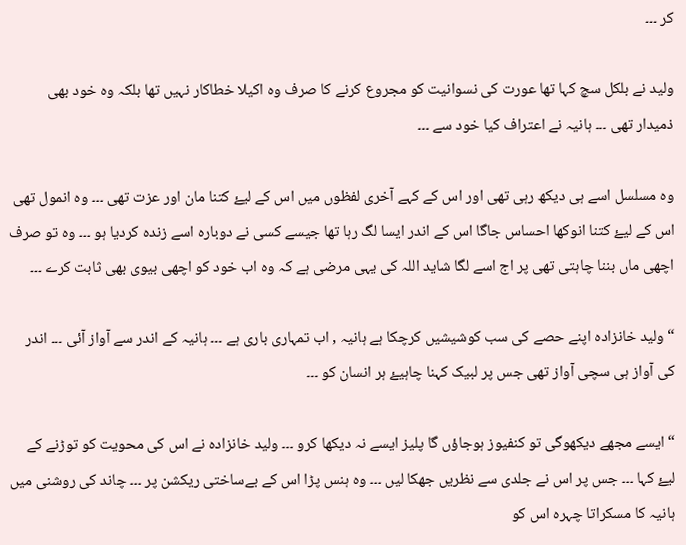کر ۔۔۔

ولید نے بلکل سچ کہا تھا عورت کی نسوانیت کو مجروع کرنے کا صرف وہ اکیلا خطاکار نہیں تھا بلکہ وہ خود بھی ذمیدار تھی ۔۔۔ ہانیہ نے اعتراف کیا خود سے ۔۔۔

وہ مسلسل اسے ہی دیکھ رہی تھی اور اس کے کہے آخری لفظوں میں اس کے لیۓ کتنا مان اور عزت تھی ۔۔۔ وہ انمول تھی اس کے لیۓ کتنا انوکھا احساس جاگا اس کے اندر ایسا لگ رہا تھا جیسے کسی نے دوبارہ اسے زندہ کردیا ہو ۔۔۔ وہ تو صرف اچھی ماں بننا چاہتی تھی پر اج اسے لگا شاید اللہ کی یہی مرضی ہے کہ وہ اب خود کو اچھی بیوی بھی ثابت کرے ۔۔۔

“ولید خانزادہ اپنے حصے کی سب کوشیشیں کرچکا ہے ہانیہ , اب تمہاری باری ہے ۔۔۔ ہانیہ کے اندر سے آواز آئی ۔۔۔ اندر کی آواز ہی سچی آواز تھی جس پر لبیک کہنا چاہیۓ ہر انسان کو ۔۔۔

“ایسے مجھے دیکھوگی تو کنفیوز ہوجاؤں گا پلیز ایسے نہ دیکھا کرو ۔۔۔ ولید خانزادہ نے اس کی محویت کو توڑنے کے لیۓ کہا ۔۔۔ جس پر اس نے جلدی سے نظریں جھکا لیں ۔۔۔ وہ ہنس پڑا اس کے بےساختی ریکشن پر ۔۔۔ چاند کی روشنی میں ہانیہ کا مسکراتا چہرہ اس کو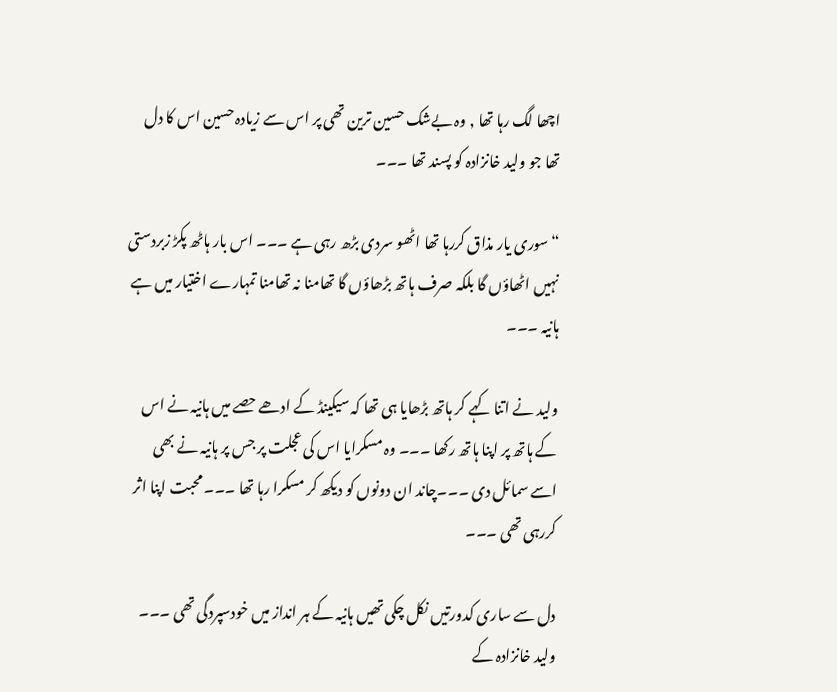اچھا لگ رہا تھا , وہ بےشک حسین ترین تھی پر اس سے زیادہ حسین اس کا دل تھا جو ولید خانزادہ کو پسند تھا ۔۔۔

“سوری یار مذاق کررہا تھا اٹھو سردی بڑھ رہی ہے ۔۔۔ اس بار ہاٹھ پکڑ زبردستی نہیں اٹھاؤں گا بلکہ صرف ہاتھ بڑھاؤں گا تھامنا نہ تھامنا تمہارے اختیار میں ہے ہانیہ ۔۔۔

ولید نے اتنا کہے کر ہاتھ بڑھایا ہی تھا کہ سیکینڈ کے ادھے حصے میں ہانیہ نے اس کے ہاتھ پر اپنا ہاتھ رکھا ۔۔۔ وہ مسکرایا اس کی عجلت پر جس پر ہانیہ نے بھی اسے سمائل دی ۔۔۔چاند ان دونوں کو دیکھ کر مسکرا رہا تھا ۔۔۔ محبت اپنا اثر کررہی تھی ۔۔۔

دل سے ساری کدورتیں نکل چکی تھیں ہانیہ کے ہر انداز میں خودسپردگی تھی ۔۔۔ ولید خانزادہ کے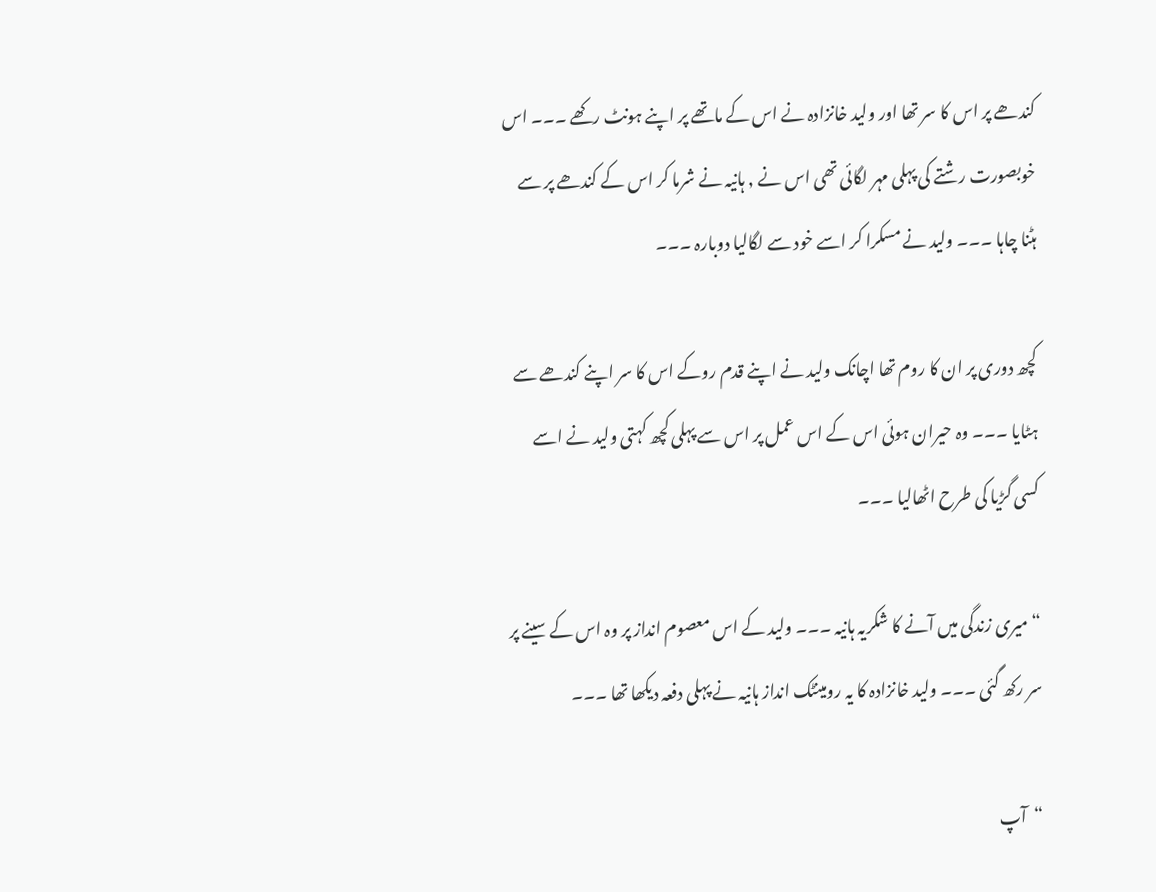کندھے پر اس کا سر تھا اور ولید خانزادہ نے اس کے ماتھے پر اپنے ہونٹ رکھے ۔۔۔ اس خوبصورت رشتے کی پہلی مہر لگائی تھی اس نے , ہانیہ نے شرما کر اس کے کندھے پر سے ہٹنا چاہا ۔۔۔ ولید نے مسکرا کر اسے خود سے لگالیا دوبارہ ۔۔۔

کچھ دوری پر ان کا روم تھا اچانک ولید نے اپنے قدم روکے اس کا سر اپنے کندھے سے ہٹایا ۔۔۔ وہ حیران ہوئی اس کے اس عمل پر اس سے پہلی کچھ کہتی ولید نے اسے کسی گڑیا کی طرح اٹھالیا ۔۔۔

“میری زندگی میں آنے کا شکریہ ہانیہ ۔۔۔ ولید کے اس معصوم انداز پر وہ اس کے سینے پر سر رکھ گئی ۔۔۔ ولید خانزادہ کا یہ رومینٹک انداز ہانیہ نے پہلی دفعہ دیکھا تھا ۔۔۔

“آپ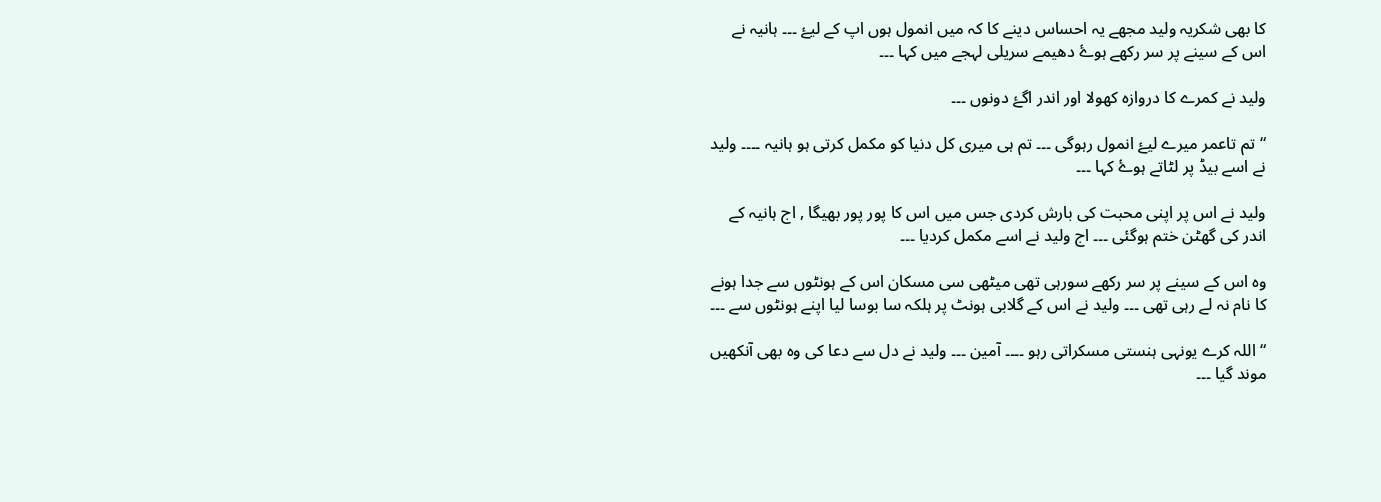کا بھی شکریہ ولید مجھے یہ احساس دینے کا کہ میں انمول ہوں اپ کے لیۓ ۔۔۔ ہانیہ نے اس کے سینے پر سر رکھے ہوۓ دھیمے سریلی لہجے میں کہا ۔۔۔

ولید نے کمرے کا دروازہ کھولا اور اندر اگۓ دونوں ۔۔۔

“تم تاعمر میرے لیۓ انمول رہوگی ۔۔۔ تم ہی میری کل دنیا کو مکمل کرتی ہو ہانیہ ۔۔۔۔ ولید نے اسے بیڈ پر لٹاتے ہوۓ کہا ۔۔۔

ولید نے اس پر اپنی محبت کی بارش کردی جس میں اس کا پور پور بھیگا , اج ہانیہ کے اندر کی گھٹن ختم ہوگئی ۔۔۔ اج ولید نے اسے مکمل کردیا ۔۔۔

وہ اس کے سینے پر سر رکھے سورہی تھی میٹھی سی مسکان اس کے ہونٹوں سے جدا ہونے کا نام نہ لے رہی تھی ۔۔۔ ولید نے اس کے گلابی ہونٹ پر ہلکہ سا بوسا لیا اپنے ہونٹوں سے ۔۔۔

“اللہ کرے یونہی ہنستی مسکراتی رہو ۔۔۔۔ آمین ۔۔۔ ولید نے دل سے دعا کی وہ بھی آنکھیں موند گیا ۔۔۔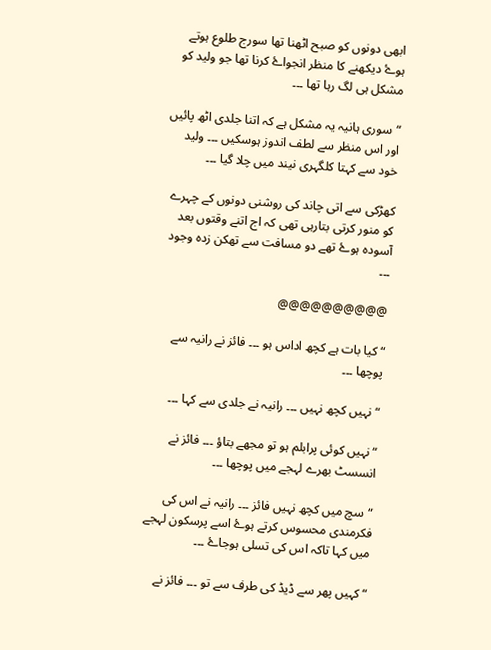ابھی دونوں کو صبح اٹھنا تھا سورج طلوع ہوتے ہوۓ دیکھنے کا منظر انجواۓ کرنا تھا جو ولید کو مشکل ہی لگ رہا تھا ۔۔۔

“سوری ہانیہ یہ مشکل ہے کہ اتنا جلدی اٹھ پائیں اور اس منظر سے لطف اندوز ہوسکیں ۔۔۔ ولید خود سے کہتا کلگہری نیند میں چلا گیا ۔۔۔

کھڑکی سے اتی چاند کی روشنی دونوں کے چہرے کو منور کرتی بتارہی تھی کہ اج اتنے وقتوں بعد آسودہ ہوۓ تھے دو مسافت سے تھکن زدہ وجود ۔۔۔

@@@@@@@@@@

“کیا بات ہے کچھ اداس ہو ۔۔۔ فائز نے رانیہ سے پوچھا ۔۔۔

“نہیں کچھ نہیں ۔۔۔ رانیہ نے جلدی سے کہا ۔۔۔

“نہیں کوئی پرابلم ہو تو مجھے بتاؤ ۔۔۔ فائز نے انسسٹ بھرے لہجے میں پوچھا ۔۔۔

“سچ میں کچھ نہیں فائز ۔۔۔ رانیہ نے اس کی فکرمندی محسوس کرتے ہوۓ اسے پرسکون لہجے میں کہا تاکہ اس کی تسلی ہوجاۓ ۔۔۔

“کہیں پھر سے ڈیڈ کی طرف سے تو ۔۔۔ فائز نے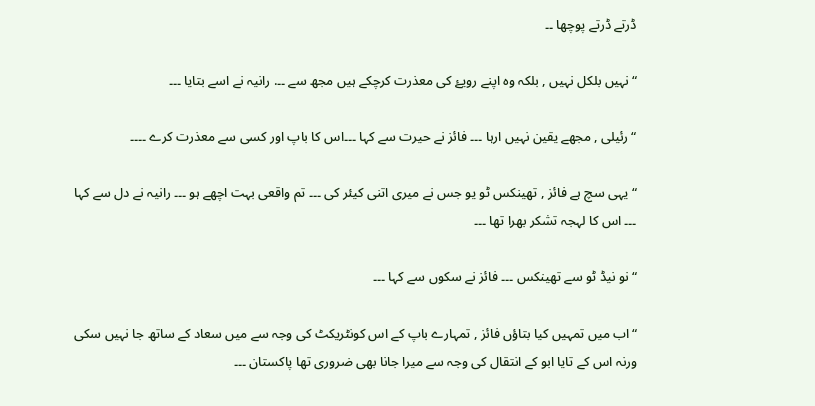ڈرتے ڈرتے پوچھا ۔۔

“نہیں بلکل نہیں , بلکہ وہ اپنے رویۓ کی معذرت کرچکے ہیں مجھ سے ۔۔. رانیہ نے اسے بتایا ۔۔۔

“رئیلی , مجھے یقین نہیں ارہا ۔۔۔ فائز نے حیرت سے کہا ۔۔۔اس کا باپ اور کسی سے معذرت کرے ۔۔۔۔

“یہی سچ ہے فائز , تھینکس ٹو یو جس نے میری اتنی کیئر کی ۔۔۔ تم واقعی بہت اچھے ہو ۔۔۔ رانیہ نے دل سے کہا ۔۔۔ اس کا لہجہ تشکر بھرا تھا ۔۔۔

“نو نیڈ ٹو سے تھینکس ۔۔۔ فائز نے سکوں سے کہا ۔۔۔

“اب میں تمہیں کیا بتاؤں فائز , تمہارے باپ کے اس کونٹریکٹ کی وجہ سے میں سعاد کے ساتھ جا نہیں سکی ورنہ اس کے تایا ابو کے انتقال کی وجہ سے میرا جانا بھی ضروری تھا پاکستان ۔۔۔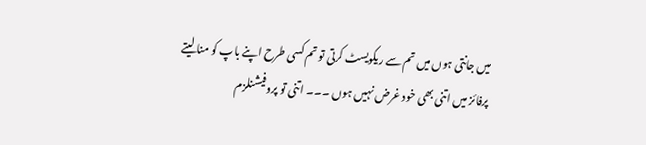میں جانتی ہوں میں تم سے ریکویسٹ کرتی تو تم کسی طرح اپنے باپ کو منا لیتے پرفائز میں اتنی بھی خود غرض نہیں ہوں ۔۔۔ اتنی تو پروفیشنلزم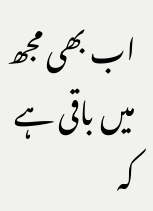اب بھی مجھ میں باقی ہے کہ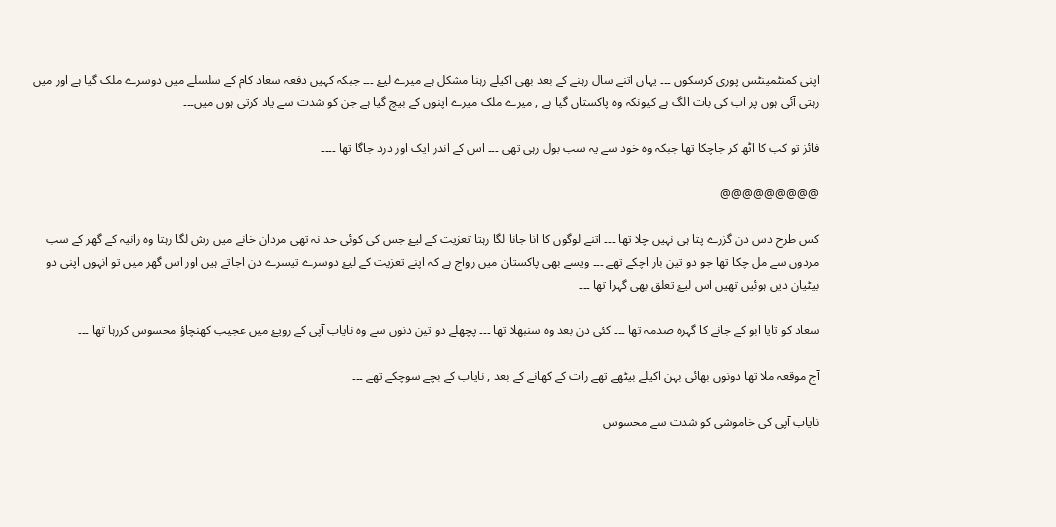اپنی کمنٹمینٹس پوری کرسکوں ۔۔۔ یہاں اتنے سال رہنے کے بعد بھی اکیلے رہنا مشکل ہے میرے لیۓ ۔۔۔ جبکہ کہیں دفعہ سعاد کام کے سلسلے میں دوسرے ملک گیا ہے اور میں رہتی آئی ہوں پر اب کی بات الگ ہے کیونکہ وہ پاکستاں گیا ہے , میرے ملک میرے اپنوں کے بیچ گیا ہے جن کو شدت سے یاد کرتی ہوں میں۔۔۔

فائز تو کب کا اٹھ کر جاچکا تھا جبکہ وہ خود سے یہ سب بول رہی تھی ۔۔۔ اس کے اندر ایک اور درد جاگا تھا ۔۔۔۔

@@@@@@@@@

کس طرح دس دن گزرے پتا ہی نہیں چلا تھا ۔۔۔ اتنے لوگوں کا انا جانا لگا رہتا تعزیت کے لیۓ جس کی کوئی حد نہ تھی مردان خانے میں رش لگا رہتا وہ رانیہ کے گھر کے سب مردوں سے مل چکا تھا جو دو تین بار اچکے تھے ۔۔۔ ویسے بھی پاکستان میں رواج ہے کہ اپنے تعزیت کے لیۓ دوسرے تیسرے دن اجاتے ہیں اور اس گھر میں تو انہوں اپنی دو بیٹیان دیں ہوئیں تھیں اس لیۓ تعلق بھی گہرا تھا ۔۔۔

سعاد کو تایا ابو کے جانے کا گہرہ صدمہ تھا ۔۔۔ کئی دن بعد وہ سنبھلا تھا ۔۔۔ پچھلے دو تین دنوں سے وہ نایاب آپی کے رویۓ میں عجیب کھنچاؤ محسوس کررہا تھا ۔۔۔

آج موقعہ ملا تھا دونوں بھائی بہن اکیلے بیٹھے تھے رات کے کھانے کے بعد , نایاب کے بچے سوچکے تھے ۔۔۔

نایاب آپی کی خاموشی کو شدت سے محسوس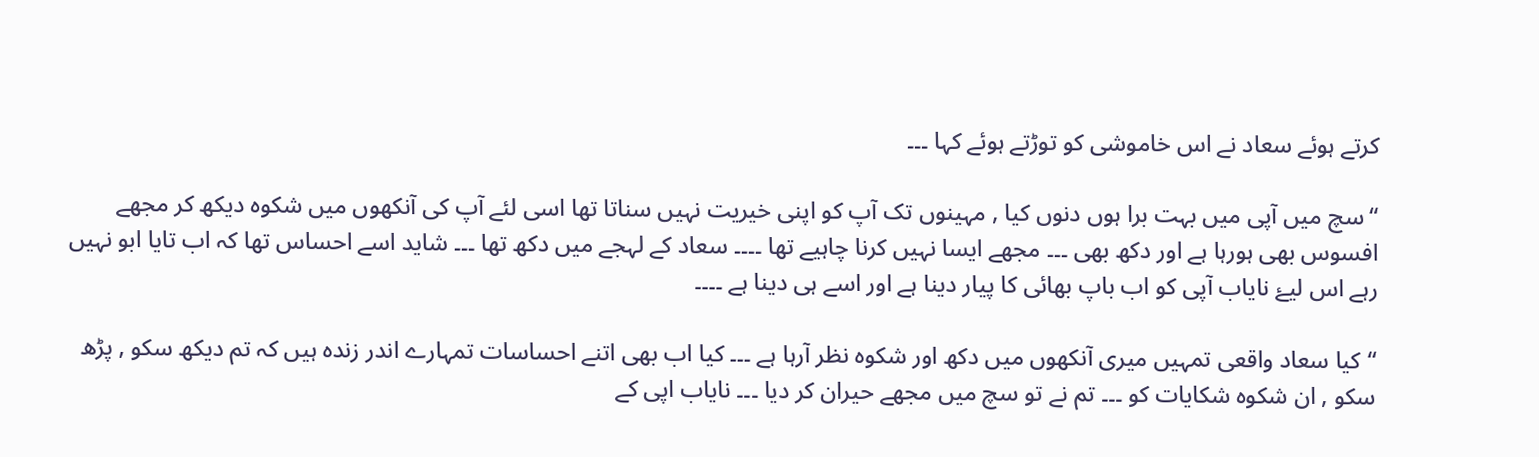کرتے ہوئے سعاد نے اس خاموشی کو توڑتے ہوئے کہا ۔۔۔

“سچ میں آپی میں بہت برا ہوں دنوں کیا , مہینوں تک آپ کو اپنی خیریت نہیں سناتا تھا اسی لئے آپ کی آنکھوں میں شکوہ دیکھ کر مجھے افسوس بھی ہورہا ہے اور دکھ بھی ۔۔۔ مجھے ایسا نہیں کرنا چاہیے تھا ۔۔۔۔ سعاد کے لہجے میں دکھ تھا ۔۔۔ شاید اسے احساس تھا کہ اب تایا ابو نہیں رہے اس لیۓ نایاب آپی کو اب باپ بھائی کا پیار دینا ہے اور اسے ہی دینا ہے ۔۔۔۔

“کیا سعاد واقعی تمہیں میری آنکھوں میں دکھ اور شکوہ نظر آرہا ہے ۔۔۔ کیا اب بھی اتنے احساسات تمہارے اندر زندہ ہیں کہ تم دیکھ سکو , پڑھ سکو , ان شکوہ شکایات کو ۔۔۔ تم نے تو سچ میں مجھے حیران کر دیا ۔۔۔ نایاب اپی کے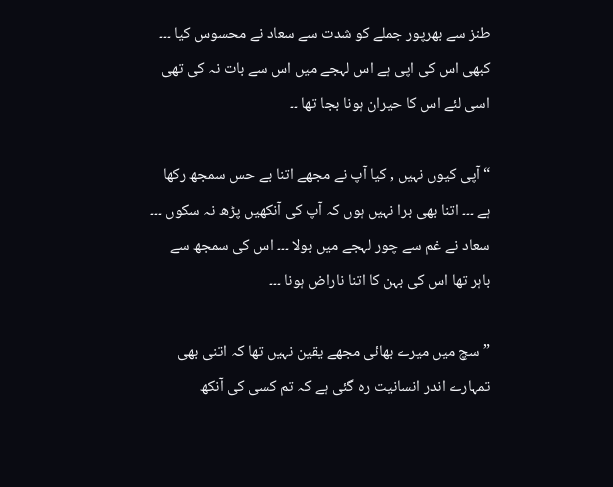طنز سے بھرپور جملے کو شدت سے سعاد نے محسوس کیا ۔۔۔ کبھی اس کی اپی ہے اس لہجے میں اس سے بات نہ کی تھی اسی لئے اس کا حیران ہونا بجا تھا ۔۔

“آپی کیوں نہیں , کیا آپ نے مجھے اتنا بے حس سمجھ رکھا ہے ۔۔۔ اتنا بھی برا نہیں ہوں کہ آپ کی آنکھیں پڑھ نہ سکوں ۔۔۔ سعاد نے غم سے چور لہجے میں بولا ۔۔۔ اس کی سمجھ سے باہر تھا اس کی بہن کا اتنا ناراض ہونا ۔۔۔

” سچ میں میرے بھائی مجھے یقین نہیں تھا کہ اتنی بھی تمہارے اندر انسانیت رہ گئی ہے کہ تم کسی کی آنکھ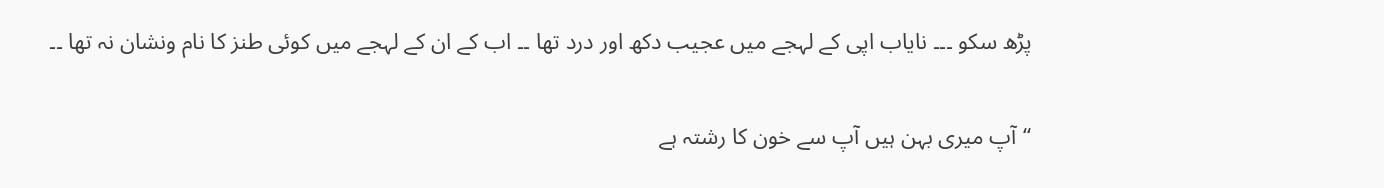پڑھ سکو ۔۔۔ نایاب اپی کے لہجے میں عجیب دکھ اور درد تھا ۔۔ اب کے ان کے لہجے میں کوئی طنز کا نام ونشان نہ تھا ۔۔

“آپ میری بہن ہیں آپ سے خون کا رشتہ ہے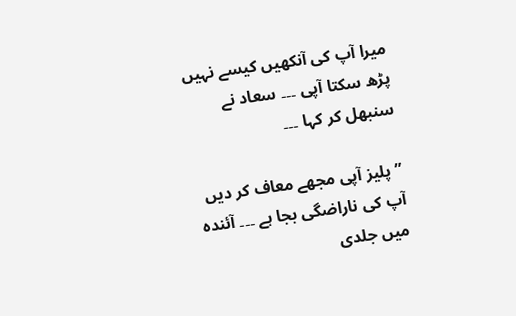میرا آپ کی آنکھیں کیسے نہیں پڑھ سکتا آپی ۔۔۔ سعاد نے سنبھل کر کہا ۔۔۔

” پلیز آپی مجھے معاف کر دیں آپ کی ناراضگی بجا ہے ۔۔۔ آئندہ میں جلدی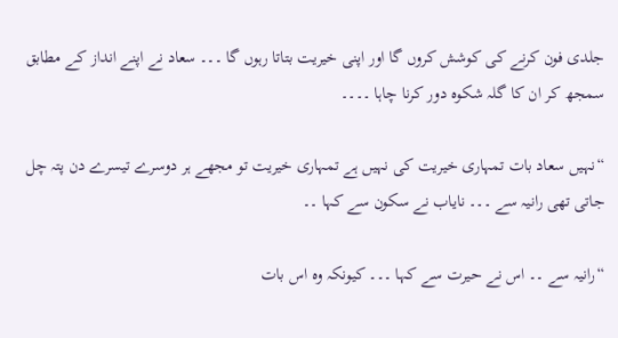جلدی فون کرنے کی کوشش کروں گا اور اپنی خیریت بتاتا رہوں گا ۔۔۔ سعاد نے اپنے انداز کے مطابق سمجھ کر ان کا گلہ شکوہ دور کرنا چاہا ۔۔۔۔

“نہیں سعاد بات تمہاری خیریت کی نہیں ہے تمہاری خیریت تو مجھے ہر دوسرے تیسرے دن پتہ چل جاتی تھی رانیہ سے ۔۔۔ نایاب نے سکون سے کہا ۔۔

“رانیہ سے ۔۔ اس نے حیرت سے کہا ۔۔۔ کیونکہ وہ اس بات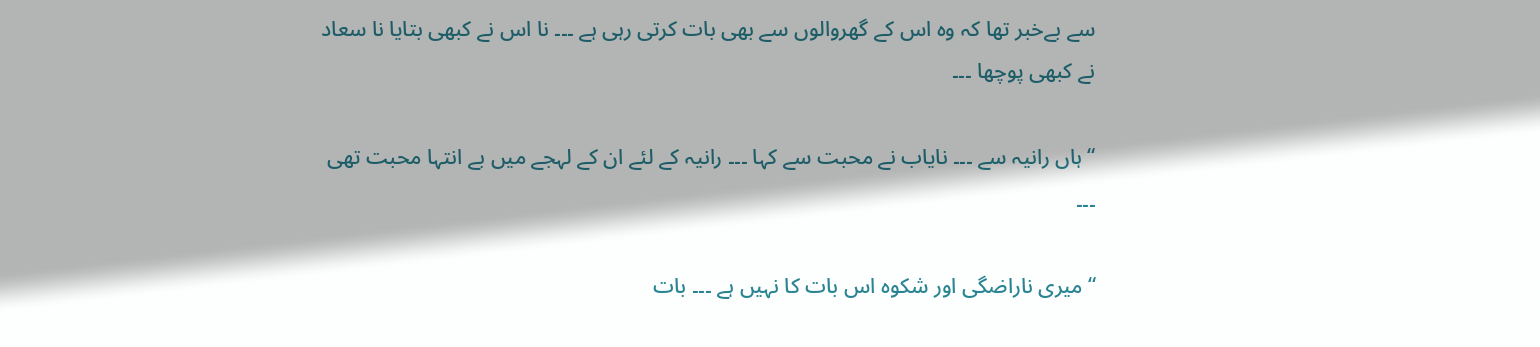سے بےخبر تھا کہ وہ اس کے گھروالوں سے بھی بات کرتی رہی ہے ۔۔۔ نا اس نے کبھی بتایا نا سعاد نے کبھی پوچھا ۔۔۔

“ہاں رانیہ سے ۔۔۔ نایاب نے محبت سے کہا ۔۔۔ رانیہ کے لئے ان کے لہجے میں بے انتہا محبت تھی ۔۔۔

“میری ناراضگی اور شکوہ اس بات کا نہیں ہے ۔۔۔ بات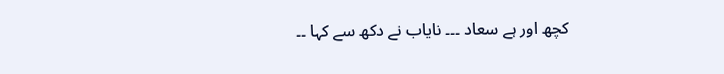کچھ اور ہے سعاد ۔۔۔ نایاب نے دکھ سے کہا ۔۔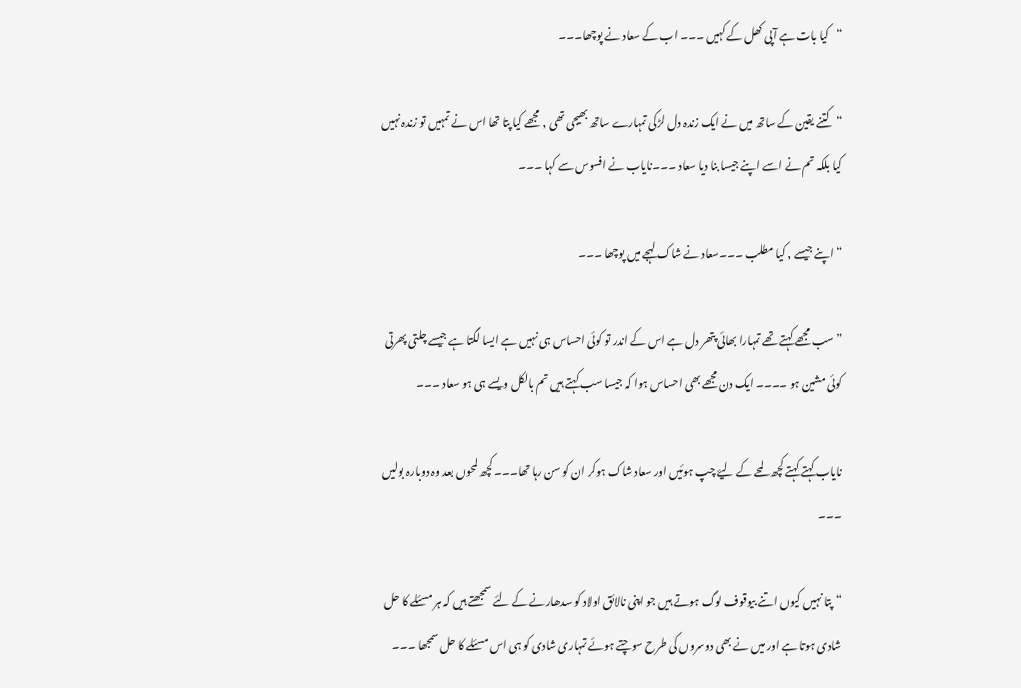“کیا بات ہے آپی کھل کے کہیں ۔۔۔ اب کے سعاد نے پوچھا۔۔۔

“کتنے یقین کے ساتھ میں نے ایک زندہ دل لڑکی تمہارے ساتھ بھیجی تھی , مجھے کیا پتا تھا اس نے تمہیں تو زندہ نہیں کیا بلکہ تم نے اسے اپنے جیسا بنا دیا سعاد ۔۔۔نایاب نے افسوس سے کہا ۔۔۔

“اپنے جیسے , کیا مطلب ۔۔۔سعاد نے شاک لہجے میں پوچھا ۔۔۔

” سب مجھے کہتے تھے تمہارا بھائی پتھر دل ہے اس کے اندر تو کوئی احساس ہی نہیں ہے ایسا لگتا ہے جیسے چلتی پھرتی کوئی مشین ہو ۔۔۔۔ ایک دن مجھے بھی احساس ہوا کہ جیسا سب کہتے ہیں تم بالکل ویسے ہی ہو سعاد ۔۔۔

نایاب کہتے کہتے کچھ لمحے کے لیۓ چپ ہوئیں اور سعاد شاک ہوکر ان کو سن رہا تھا۔۔۔ کچھ لمحوں بعد وہ دوبارہ بولیں ۔۔۔

“پتا نہیں کیوں اتنے بیوقوف لوگ ہوتے ہیں جو اپنی نالائق اولاد کو سدھارنے کے لئے سمجھتے ہیں کہ ہر مسئلے کا حل شادی ہوتا ہے اور میں نے بھی دوسروں کی طرح سوچتے ہوئے تمہاری شادی کو ہی اس مسئلے کا حل سمجھا ۔۔۔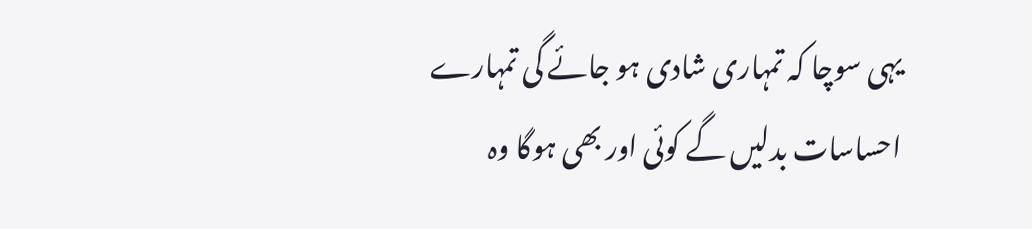یہی سوچا کہ تمہاری شادی ہو جائے گی تمہارے احساسات بدلیں گے کوئی اور بھی ہوگا وہ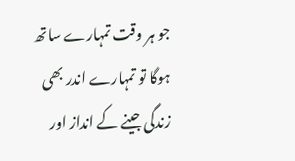جو ہر وقت تمہارے ساتھ ہوگا تو تمہارے اندر بھی زندگی جینے کے انداز اور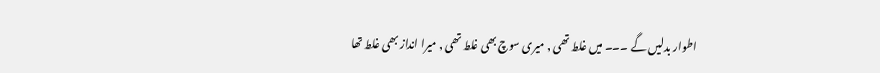اطوار بدلیں گے ۔۔۔ میں غلط تھی , میری سوچ بھی غلط تھی , میرا انداز بھی غلط تھا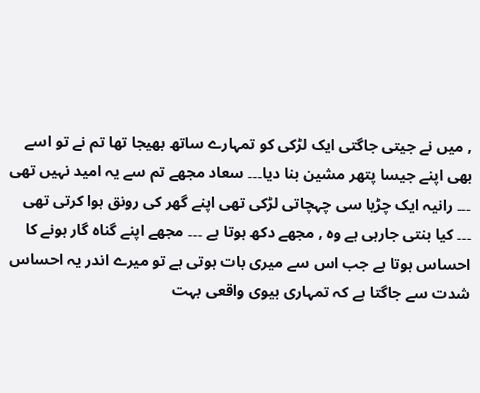, میں نے جیتی جاگتی ایک لڑکی کو تمہارے ساتھ بھیجا تھا تم نے تو اسے بھی اپنے جیسا پتھر مشین بنا دیا۔۔۔ سعاد مجھے تم سے یہ امید نہیں تھی ۔۔۔ رانیہ ایک چڑیا سی چہچاتی لڑکی تھی اپنے گھر کی رونق ہوا کرتی تھی ۔۔۔ کیا بنتی جارہی ہے وہ , مجھے دکھ ہوتا ہے ۔۔۔ مجھے اپنے گناہ گار ہونے کا احساس ہوتا ہے جب اس سے میری بات ہوتی ہے تو میرے اندر یہ احساس شدت سے جاگتا ہے کہ تمہاری بیوی واقعی بہت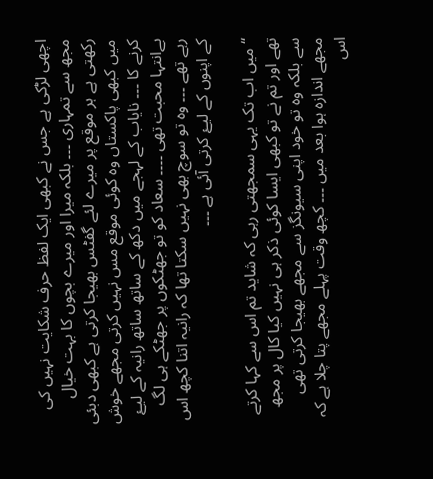اچھی لڑکی ہے جس نے کبھی ایک لفظ حرف شکایت نہیں کی مجھ سے تمہاری ۔۔۔ بلکہ میرا اور میرے بچوں کا بہت خیال رکھتی ہے ہر موقع پر میرے لئے گفٹس بھیجا کرتی ہے کبھی دبئی میں کبھی پاکستاں وہ کوئی موقع مس نہیں کرتی مجھے خوش کرنے کا ۔۔۔ نایاب کے لہجے میں دکھ کے ساتھ ساتھ رانیہ کے لیۓ بےانتہا محبت تھی ۔۔۔۔ سعاد کو تو جھٹکوں پر جھٹکے ہی لگ رہے تھے ۔۔۔ وہ تو سوچ بھی نہیں سکتا تھا کہ رانیہ اتنا کچھ اس کے اپنوں کے لیۓ کرتی آئی ہے ۔۔۔

“میں اب تک یہی سمجھتی رہی کہ شاید تم اس سے کہا کرتے تھے اور تم نے تو کبھی ایسا کوئی ذکر ہی نہیں کیا کال پر مجھ سے بلکہ وہ تو خود اپنی سیونگز سے مجھے بھیجا کرتی تھی مجھے اندازہ ہوا بعد میں ۔۔۔ کچھ وقت پہلے مجھے پتا چلا ہے کہ اس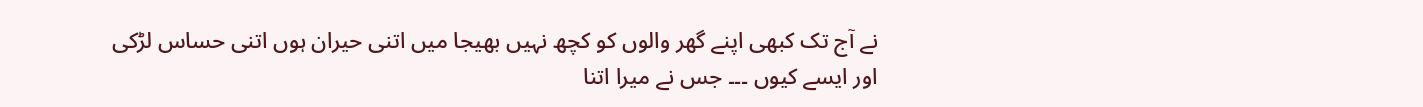نے آج تک کبھی اپنے گھر والوں کو کچھ نہیں بھیجا میں اتنی حیران ہوں اتنی حساس لڑکی اور ایسے کیوں ۔۔۔ جس نے میرا اتنا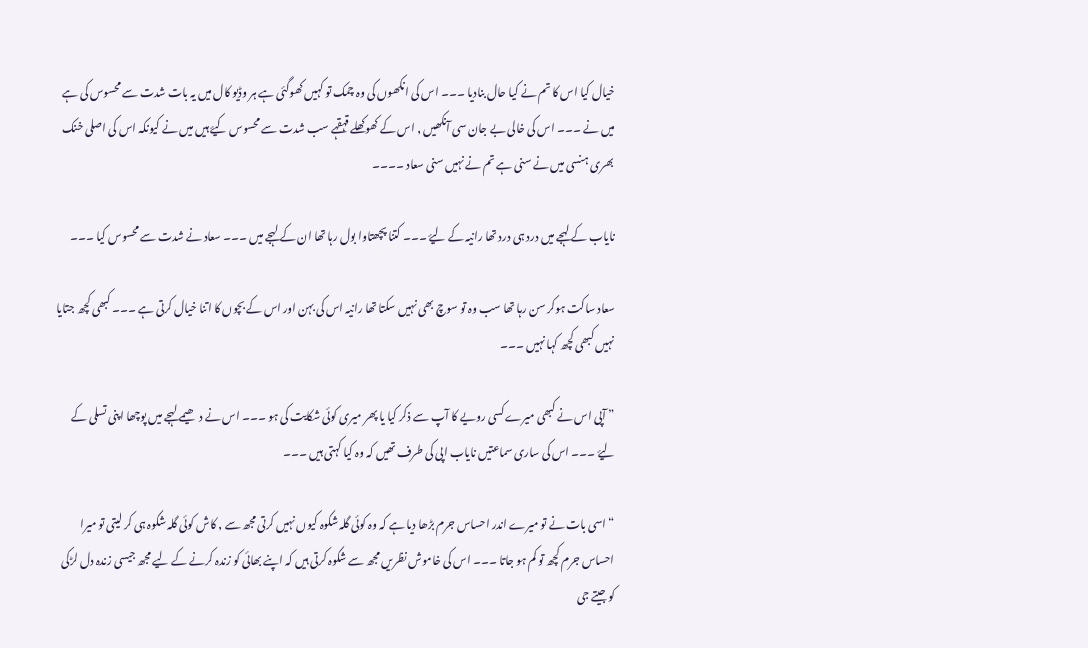خیال کیا اس کا تم نے کیا حال بنادیا ۔۔۔ اس کی انکھوں کی وہ چمک تو کہیں کھوگئی ہے ہر وڈیو کال میں یہ بات شدت سے محسوس کی ہے میں نے ۔۔۔ اس کی خالی بے جان سی آنکھیں , اس کے کھوکھلے قہقہے سب شدت سے محسوس کیۓ ہیں میں نے کیونکہ اس کی اصلی خنک بھری ہنسی میں نے سنی ہے تم نے نہیں سنی سعاد ۔۔۔۔

نایاب کے لہجے میں درد ہی درد تھا رانیہ کے لیۓ ۔۔۔ کتنا پچھتاوا بول رہا تھا ان کے لہجے میں ۔۔۔ سعاد نے شدت سے محسوس کیا ۔۔۔

سعاد ساکت ہوکر سن رہا تھا سب وہ تو سوچ بھی نہیں سکتا تھا رانیہ اس کی بہن اور اس کے بچوں کا اتنا خیال کرتی ہے ۔۔۔ کبھی کچھ جتایا نہیں کبھی کچھ کہا نہیں ۔۔۔

” آپی اس نے کبھی میرے کسی رویے کا آپ سے ذکر کیا یا پھر میری کوئی شکایت کی ہو ۔۔۔ اس نے دھیمے لہجے میں پوچھا اپنی تسلی کے لیۓ ۔۔۔ اس کی ساری سماعتیں نایاب اپی کی طرف تھیں کہ وہ کیا کہتی ہیں ۔۔۔

“اسی بات نے تو میرے اندر احساس جرم بڑھا دیا ہے کہ وہ کوئی گلہ شکوہ کیوں نہیں کرتی مجھ سے , کاش کوئی گلہ شکوہ ہی کر لیتی تو میرا احساس جرم کچھ تو کم ہو جاتا ۔۔۔ اس کی خاموش نظریں مجھ سے شکوہ کرتی ہیں کہ اپنے بھائی کو زندہ کرنے کے لیے مجھ جیسی زندہ دل لڑکی کو جیتے جی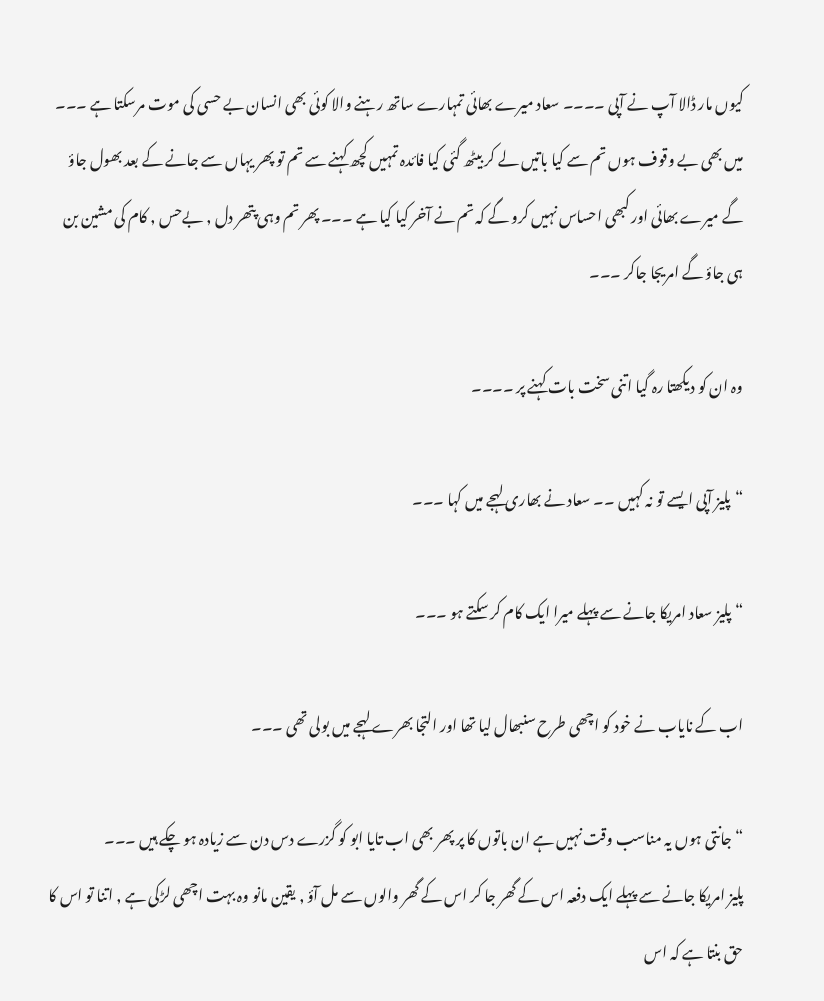کیوں مار ڈالا آپ نے آپی ۔۔۔۔ سعاد میرے بھائی تمہارے ساتھ رہنے والا کوئی بھی انسان بے حسی کی موت مرسکتا ہے ۔۔۔ میں بھی بے وقوف ہوں تم سے کیا باتیں لے کر بیٹھ گئی کیا فائدہ تمہیں کچھ کہنے سے تم تو پھر یہاں سے جانے کے بعد بھول جاؤ گے میرے بھائی اور کبھی احساس نہیں کرو گے کہ تم نے آخر کیا کیا ہے ۔۔۔ پھر تم وہی پتھر دل , بےحس , کام کی مشین بن ہی جاؤ گے امریجا جاکر ۔۔۔

وہ ان کو دیکھتا رہ گیا اتنی سخت بات کہنے پر ۔۔۔۔

“پلیز آپی ایسے تو نہ کہیں ۔۔ سعاد نے بھاری لہجے میں کہا ۔۔۔

“پلیز سعاد امریکا جانے سے پہلے میرا ایک کام کر سکتے ہو ۔۔۔

اب کے نایاب نے خود کو اچھی طرح سنبھال لیا تھا اور التجا بھرے لہجے میں بولی تھی ۔۔۔

“جانتی ہوں یہ مناسب وقت نہیں ہے ان باتوں کا پر پھر بھی اب تایا ابو کو گزرے دس دن سے زیادہ ہو چکے ہیں ۔۔۔
پلیز امریکا جانے سے پہلے ایک دفعہ اس کے گھر جا کر اس کے گھر والوں سے مل آؤ , یقین مانو وہ بہت اچھی لڑکی ہے , اتنا تو اس کا حق بنتا ہے کہ اس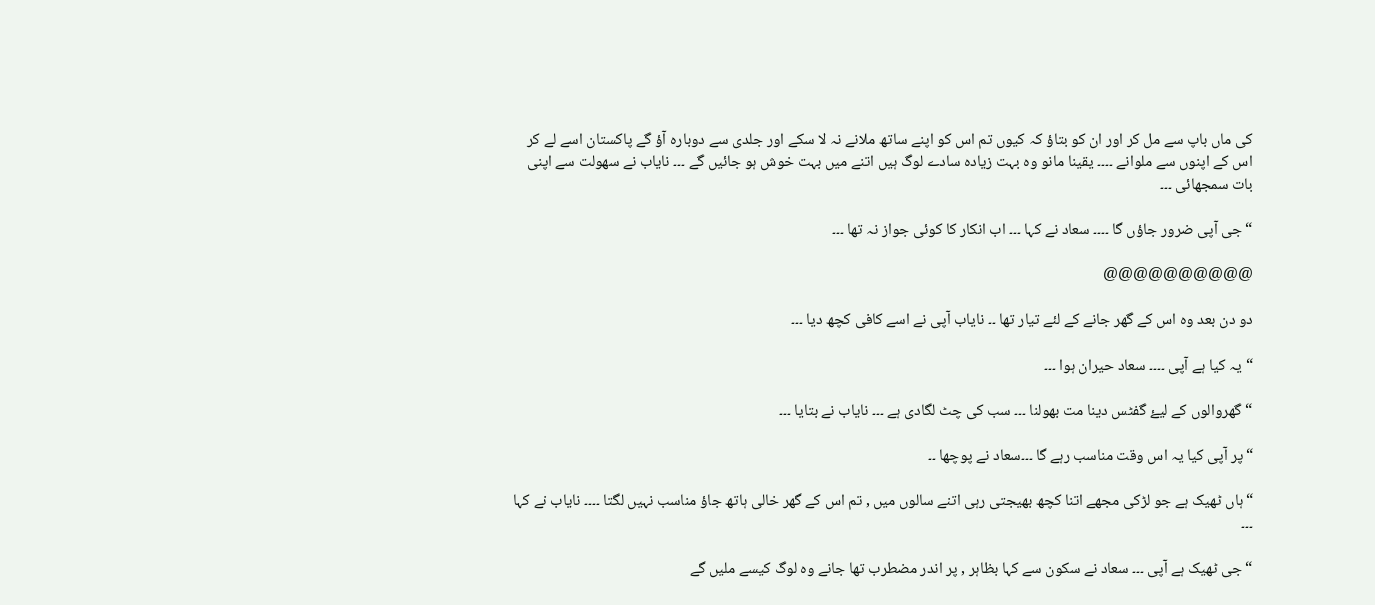کی ماں باپ سے مل کر اور ان کو بتاؤ کہ کیوں تم اس کو اپنے ساتھ ملانے نہ لا سکے اور جلدی سے دوبارہ آؤ گے پاکستان اسے لے کر اس کے اپنوں سے ملوانے ۔۔۔۔ یقینا مانو وہ بہت زیادہ سادے لوگ ہیں اتنے میں بہت خوش ہو جائیں گے ۔۔۔ نایاب نے سھولت سے اپنی بات سمجھائی ۔۔۔

“جی آپی ضرور جاؤں گا ۔۔۔۔ سعاد نے کہا ۔۔۔ اب انکار کا کوئی جواز نہ تھا ۔۔۔

@@@@@@@@@@

دو دن بعد وہ اس کے گھر جانے کے لئے تیار تھا ۔۔ نایاب آپی نے اسے کافی کچھ دیا ۔۔۔

“یہ کیا ہے آپی ۔۔۔۔ سعاد حیران ہوا ۔۔۔

“گھروالوں کے لیۓ گفٹس دینا مت بھولنا ۔۔۔ سب کی چٹ لگادی ہے ۔۔۔ نایاب نے بتایا ۔۔۔

“پر آپی کیا یہ اس وقت مناسب رہے گا ۔۔۔سعاد نے پوچھا ۔۔

“ہاں ٹھیک ہے جو لڑکی مجھے اتنا کچھ بھیجتی رہی اتنے سالوں میں , تم اس کے گھر خالی ہاتھ جاؤ مناسب نہیں لگتا ۔۔۔۔ نایاب نے کہا ۔۔۔

“جی ٹھیک ہے آپی ۔۔۔ سعاد نے سکون سے کہا بظاہر , پر اندر مضطرب تھا جانے وہ لوگ کیسے ملیں گے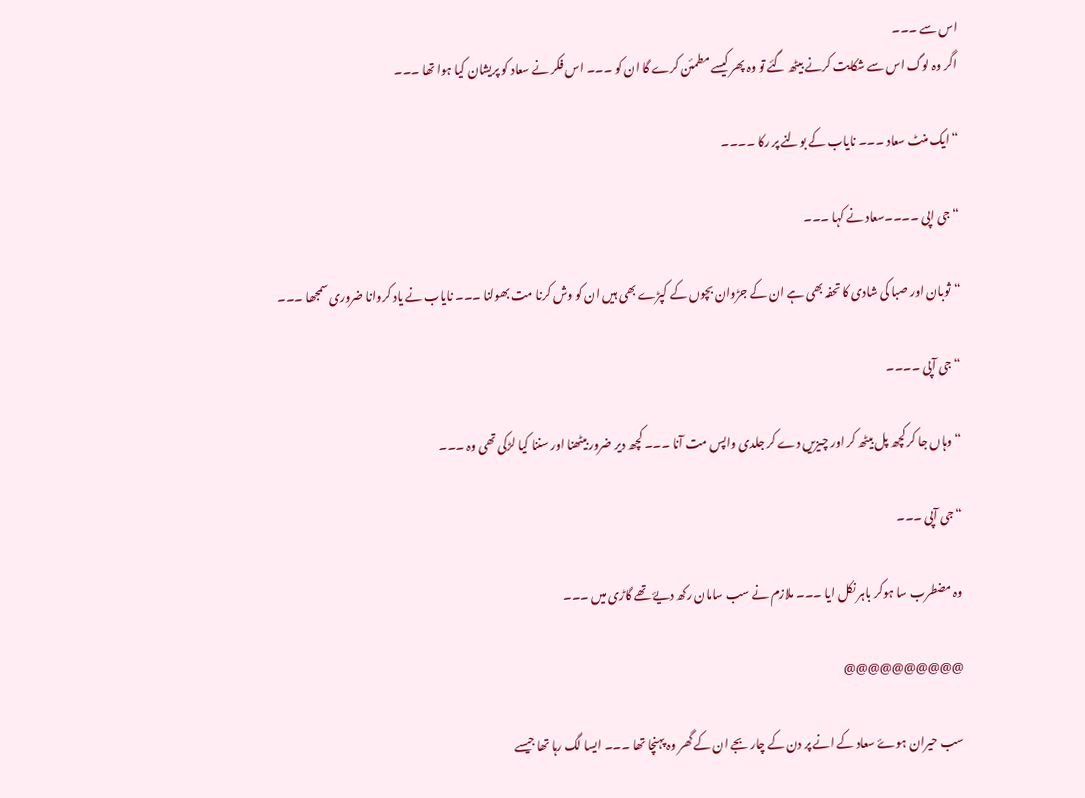اس سے ۔۔۔
اگر وہ لوگ اس سے شکایت کرنے بیٹھ گئے تو وہ پھر کیسے مطمئن کرے گا ان کو ۔۔۔ اس فکر نے سعاد کو پریشان کیا ہوا تھا ۔۔۔

“ایک منٹ سعاد ۔۔۔ نایاب کے بولنے پر رکا ۔۔۔۔

“جی اپی ۔۔۔۔سعاد نے کہا ۔۔۔

“ثوبان اور صبا کی شادی کا تحفہ بھی ہے ان کے جڑوان بچوں کے کپڑے بھی ہیں ان کو وش کرنا مت بھولنا ۔۔۔ نایاب نے یاد کروانا ضروری سمجھا ۔۔۔

“جی آپی ۔۔۔۔

“وہاں جا کر کچھ پل بیٹھ کر اور چیزیں دے کر جلدی واپس مت آنا ۔۔۔ کچھ دیر ضرور بیٹھنا اور سننا کیا لڑکی تھی وہ ۔۔۔

“جی آپی ۔۔۔

وہ مضطرب سا ہوکر باہر نکل ایا ۔۔۔ ملازم نے سب سامان رکھ دیۓ تھے گاڑی میں ۔۔۔

@@@@@@@@@@

سب حیران ہوۓ سعاد کے انے پر دن کے چار بجے ان کے گھر وہ پہنچا تھا ۔۔۔ ایسا لگ رہا تھا جیسے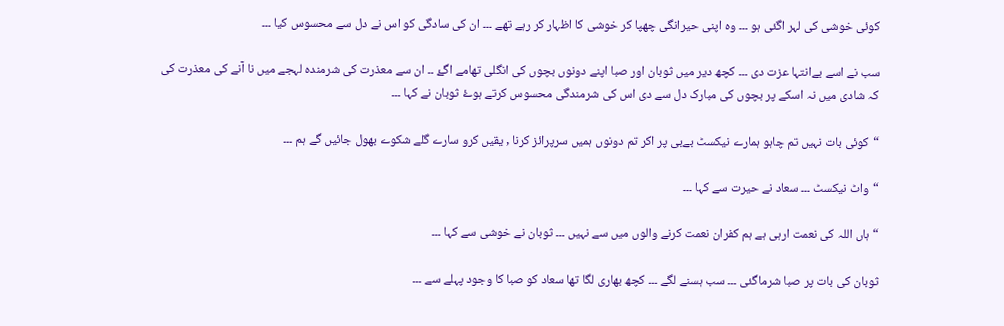کوئی خوشی کی لہر اگئی ہو ۔۔۔ وہ اپنی حیرانگی چھپا کر خوشی کا اظہار کر رہے تھے ۔۔۔ ان کی سادگی کو اس نے دل سے محسوس کیا ۔۔۔

سب نے اسے بےانتہا عزت دی ۔۔۔ کچھ دیر میں ثوبان اور صبا اپنے دونوں بچوں کی انگلی تھامے اگۓ ۔۔ ان سے معذرت کی شرمندہ لہجے میں نا آنے کی معذرت کی کہ شادی میں نہ اسکے پر بچوں کی مبارک دل سے دی اس کی شرمندگی محسوس کرتے ہوۓ ثوبان نے کہا ۔۔۔

“کوئی بات نہیں تم چاہو ہمارے نیکسٹ بےبی پر اکر تم دونوں ہمیں سرپرائز کرنا , یقیں کرو سارے گلے شکوے بھول جائیں گے ہم ۔۔۔

“واٹ نیکسٹ ۔۔۔ سعاد نے حیرت سے کہا ۔۔۔

“ہاں اللہ کی نعمت ارہی ہے ہم کفران نعمت کرنے والوں میں سے نہیں ۔۔۔ ثوبان نے خوشی سے کہا ۔۔۔

ثوبان کی بات پر صبا شرماگئی ۔۔۔ سب ہسنے لگے ۔۔۔ کچھ بھاری لگا تھا سعاد کو صبا کا وجود پہلے سے ۔۔۔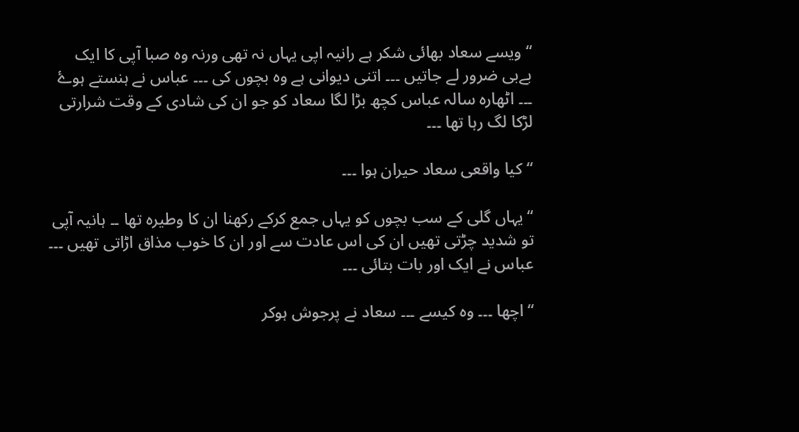“ویسے سعاد بھائی شکر ہے رانیہ اپی یہاں نہ تھی ورنہ وہ صبا آپی کا ایک بےبی ضرور لے جاتیں ۔۔۔ اتنی دیوانی ہے وہ بچوں کی ۔۔۔ عباس نے ہنستے ہوۓ ۔۔۔ اٹھارہ سالہ عباس کچھ بڑا لگا سعاد کو جو ان کی شادی کے وقت شرارتی لڑکا لگ رہا تھا ۔۔۔

“کیا واقعی سعاد حیران ہوا ۔۔۔

“یہاں گلی کے سب بچوں کو یہاں جمع کرکے رکھنا ان کا وطیرہ تھا ۔۔ ہانیہ آپی تو شدید چڑتی تھیں ان کی اس عادت سے اور ان کا خوب مذاق اڑاتی تھیں ۔۔۔ عباس نے ایک اور بات بتائی ۔۔۔

“اچھا ۔۔۔ وہ کیسے ۔۔۔ سعاد نے پرجوش ہوکر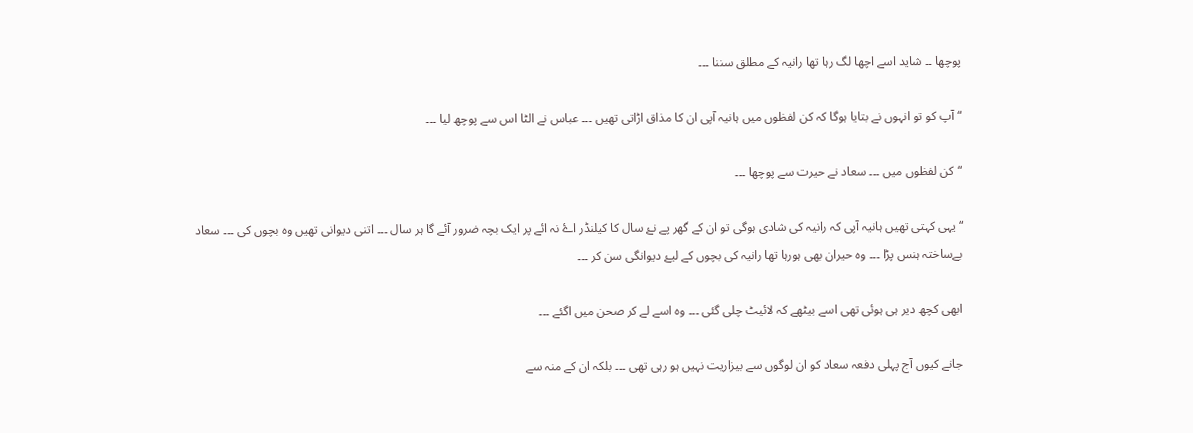پوچھا ۔۔ شاید اسے اچھا لگ رہا تھا رانیہ کے مطلق سننا ۔۔۔

“آپ کو تو انہوں نے بتایا ہوگا کہ کن لفظوں میں ہانیہ آپی ان کا مذاق اڑاتی تھیں ۔۔۔ عباس نے الٹا اس سے پوچھ لیا ۔۔۔

“کن لفظوں میں ۔۔۔ سعاد نے حیرت سے پوچھا ۔۔۔

“یہی کہتی تھیں ہانیہ آپی کہ رانیہ کی شادی ہوگی تو ان کے گھر پے نۓ سال کا کیلنڈر اۓ نہ ائے پر ایک بچہ ضرور آئے گا ہر سال ۔۔۔ اتنی دیوانی تھیں وہ بچوں کی ۔۔۔ سعاد بےساختہ ہنس پڑا ۔۔۔ وہ حیران بھی ہورہا تھا رانیہ کی بچوں کے لیۓ دیوانگی سن کر ۔۔۔

ابھی کچھ دیر ہی ہوئی تھی اسے بیٹھے کہ لائیٹ چلی گئی ۔۔۔ وہ اسے لے کر صحن میں اگئے ۔۔۔

جانے کیوں آج پہلی دفعہ سعاد کو ان لوگوں سے بیزاریت نہیں ہو رہی تھی ۔۔۔ بلکہ ان کے منہ سے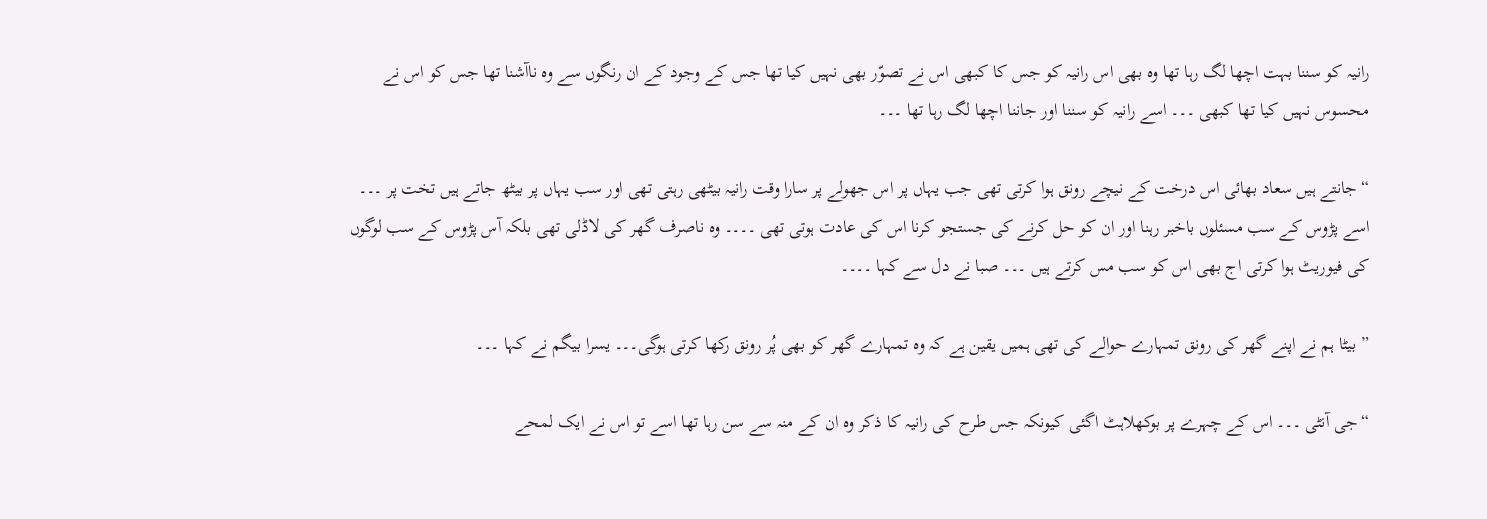رانیہ کو سننا بہت اچھا لگ رہا تھا وہ بھی اس رانیہ کو جس کا کبھی اس نے تصوّر بھی نہیں کیا تھا جس کے وجود کے ان رنگوں سے وہ ناآشنا تھا جس کو اس نے محسوس نہیں کیا تھا کبھی ۔۔۔ اسے رانیہ کو سننا اور جاننا اچھا لگ رہا تھا ۔۔۔

“جانتے ہیں سعاد بھائی اس درخت کے نیچے رونق ہوا کرتی تھی جب یہاں پر اس جھولے پر سارا وقت رانیہ بیٹھی رہتی تھی اور سب یہاں پر بیٹھ جاتے ہیں تخت پر ۔۔۔ اسے پڑوس کے سب مسئلوں باخبر رہنا اور ان کو حل کرنے کی جستجو کرنا اس کی عادت ہوتی تھی ۔۔۔۔ وہ ناصرف گھر کی لاڈلی تھی بلکہ آس پڑوس کے سب لوگوں کی فیوریٹ ہوا کرتی اج بھی اس کو سب مس کرتے ہیں ۔۔۔ صبا نے دل سے کہا ۔۔۔۔

” بیٹا ہم نے اپنے گھر کی رونق تمہارے حوالے کی تھی ہمیں یقین ہے کہ وہ تمہارے گھر کو بھی پُر رونق رکھا کرتی ہوگی۔۔۔ یسرا بیگم نے کہا ۔۔۔

“جی آنٹی ۔۔۔ اس کے چہرے پر بوکھلاہٹ اگئی کیونکہ جس طرح کی رانیہ کا ذکر وہ ان کے منہ سے سن رہا تھا اسے تو اس نے ایک لمحے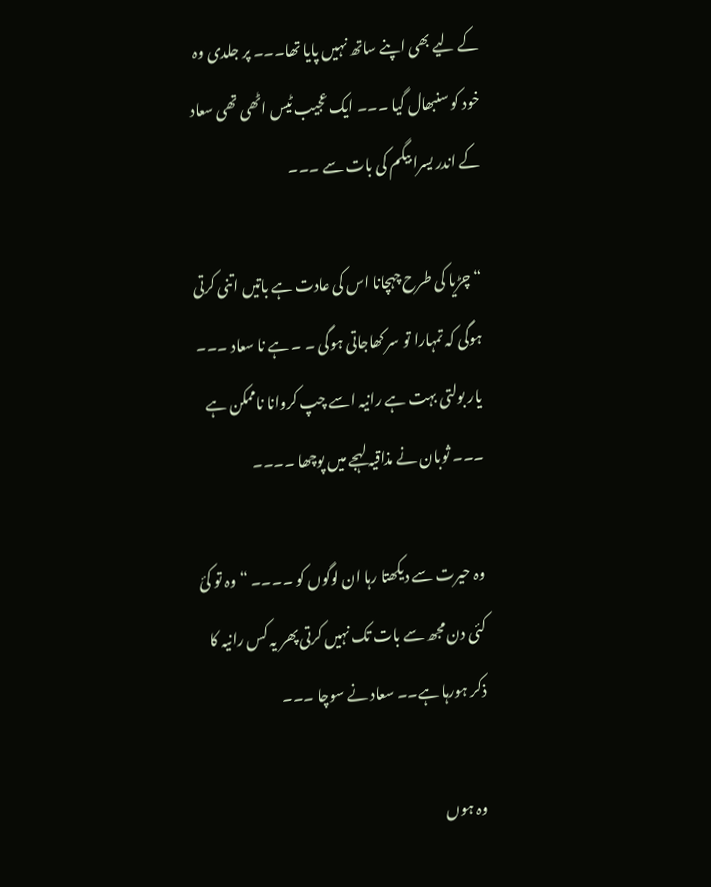کے لیے بھی اپنے ساتھ نہیں پایا تھا۔۔۔ پر جلدی وہ خود کو سنبھال گیا ۔۔۔ ایک عجیب ٹیس اٹھی تھی سعاد کے اندر یسرا بیگم کی بات سے ۔۔۔

“چڑیا کی طرح چہچانا اس کی عادت ہے باتیں اتنی کرتی ہوگی کہ تمہارا تو سر کھاجاتی ہوگی ۔ ۔ ہے نا سعاد ۔۔۔ یار بولتی بہت ہے رانیہ اسے چپ کروانا ناممکن ہے ۔۔۔ ثوبان نے مذاقیہ لہجے میں پوچھا ۔۔۔۔

وہ حیرت سے دیکھتا رہا ان لوگوں کو ۔۔۔۔ “وہ تو کئ کئی دن مجھ سے بات تک نہیں کرتی پھر یہ کس رانیہ کا ذکر ہورہا ہے۔۔ سعاد نے سوچا ۔۔۔

وہ ہوں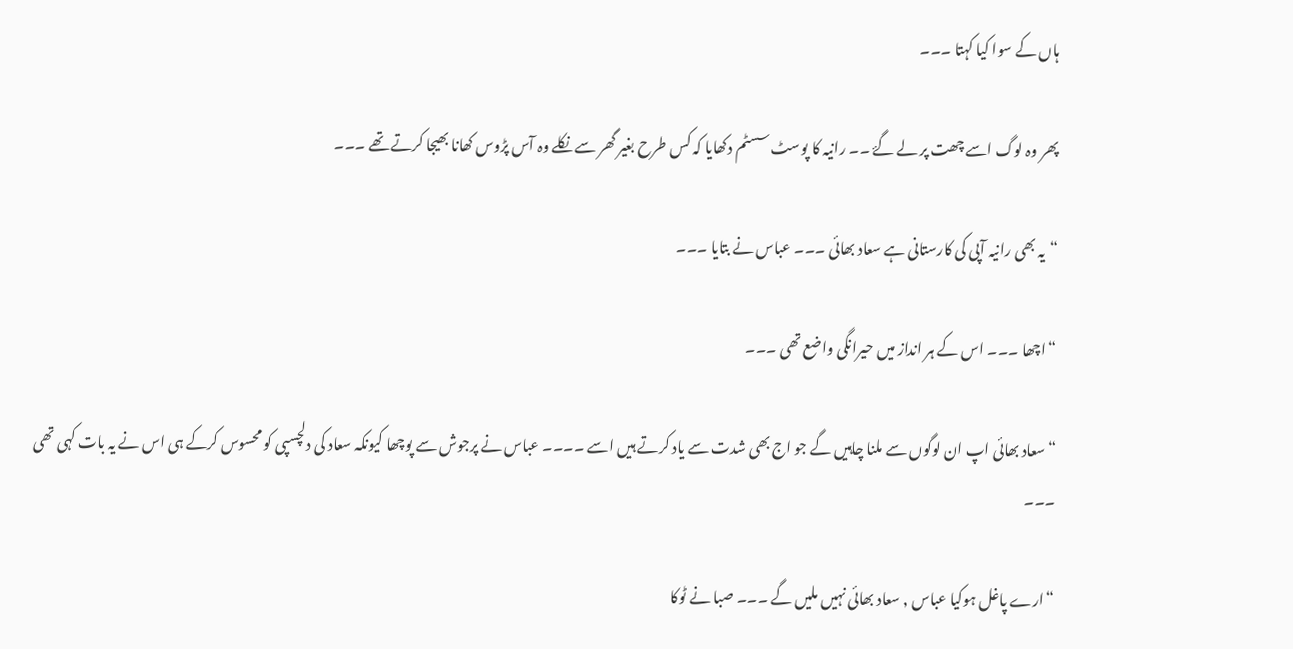ہاں کے سوا کیا کہتا ۔۔۔

پھر وہ لوگ اسے چھت پر لے گۓ ۔۔ رانیہ کا پوسٹ سسٹم دکھایا کہ کس طرح بغیر گھر سے نکلے وہ آس پڑوس کھانا بھیجا کرتے تھے ۔۔۔

“یہ بھی رانیہ آپی کی کارستانی ہے سعاد بھائی ۔۔۔ عباس نے بتایا ۔۔۔

“اچھا ۔۔۔ اس کے ہر انداز میں حیرانگی واضع تھی ۔۔۔

“سعاد بھائی اپ ان لوگوں سے ملنا چاہیں گے جو اج بھی شدت سے یاد کرتے ہیں اسے ۔۔۔۔ عباس نے پرجوش سے پوچھا کیونکہ سعاد کی دلچسپی کو محسوس کرکے ہی اس نے یہ بات کہی تھی ۔۔۔

“ارے پاغل ہوکیا عباس , سعاد بھائی نہیں ملیں گے ۔۔۔ صبا نے ٹوکا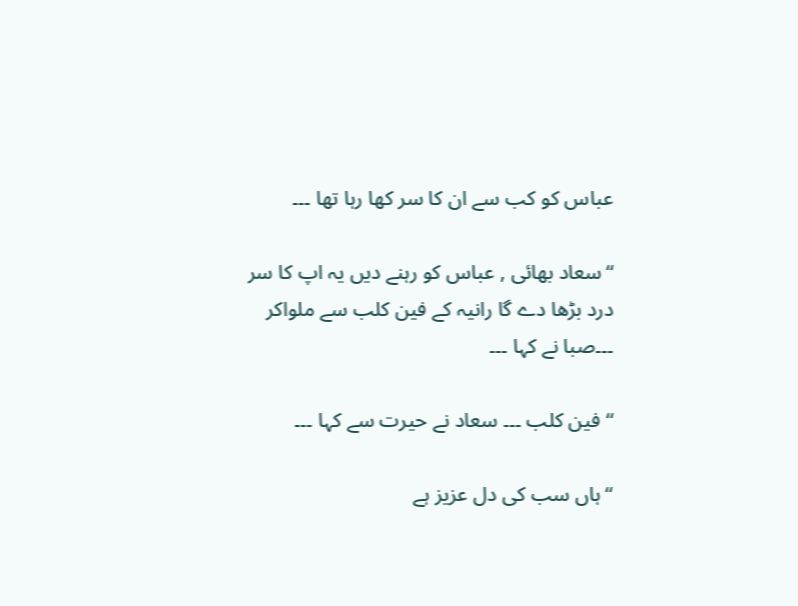عباس کو کب سے ان کا سر کھا رہا تھا ۔۔۔

“سعاد بھائی , عباس کو رہنے دیں یہ اپ کا سر درد بڑھا دے گا رانیہ کے فین کلب سے ملواکر ۔۔۔صبا نے کہا ۔۔۔

“فین کلب ۔۔۔ سعاد نے حیرت سے کہا ۔۔۔

“ہاں سب کی دل عزیز ہے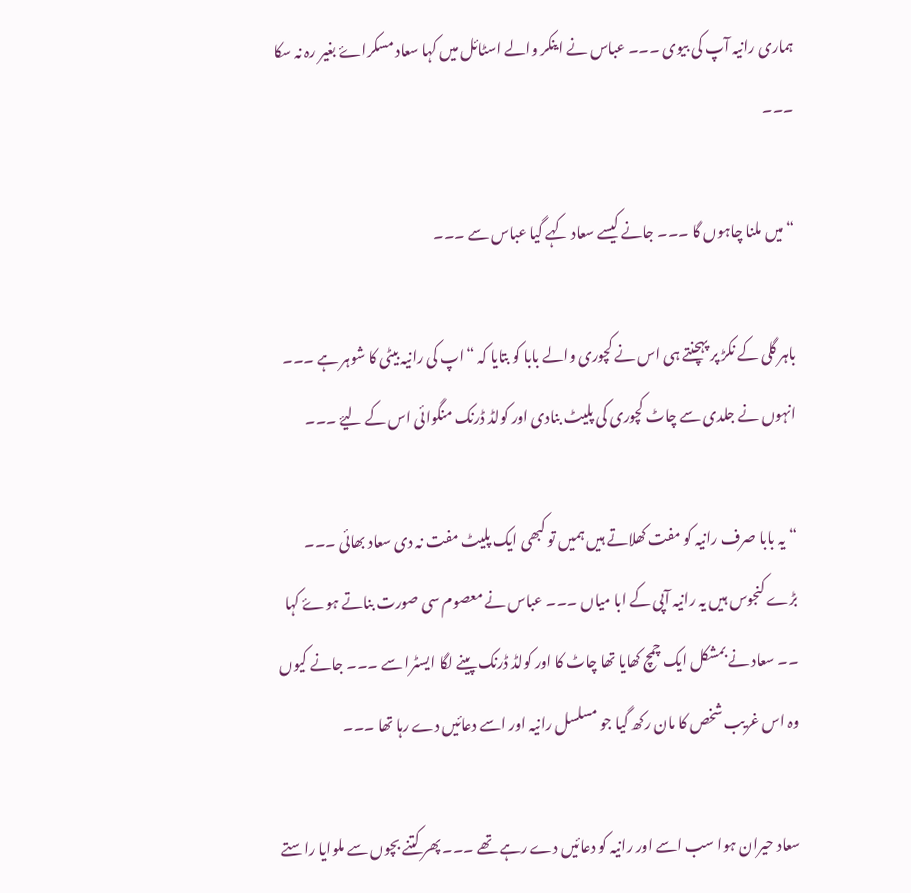ہماری رانیہ آپ کی بیوی ۔۔۔ عباس نے اینکر والے اسٹائل میں کہا سعاد مسکراۓ بغیر رہ نہ سکا ۔۔۔

“میں ملنا چاہوں گا ۔۔۔ جانے کیسے سعاد کہے گیا عباس سے ۔۔۔

باہر گلی کے نکڑ پر پہچنتے ہی اس نے کچوری والے بابا کو بتایا کہ “اپ کی رانیہ بیٹی کا شوہر ہے ۔۔۔ انہوں نے جلدی سے چاٹ کچوری کی پلیٹ بنادی اور کولڈ ڈرنک منگوائی اس کے لیۓ ۔۔۔

“یہ بابا صرف رانیہ کو مفت کھلاتے ہیں ہمیں تو کبھی ایک پلیٹ مفت نہ دی سعاد بھائی ۔۔۔ بڑے کنجوس ہیں یہ رانیہ آپی کے ابا میاں ۔۔۔ عباس نے معصوم سی صورت بناتے ہوۓ کہا ۔۔ سعاد نے بمشکل ایک چمچ کھایا تھا چاٹ کا اور کولڈ ڈرنک پینے لگا ایسٹرا سے ۔۔۔ جانے کیوں وہ اس غریب شخص کا مان رکھ گیا جو مسلسل رانیہ اور اسے دعائیں دے رہا تھا ۔۔۔

سعاد حیران ہوا سب اسے اور رانیہ کو دعائیں دے رہے تھے ۔۔۔ پھر کتنے بچوں سے ملوایا راستے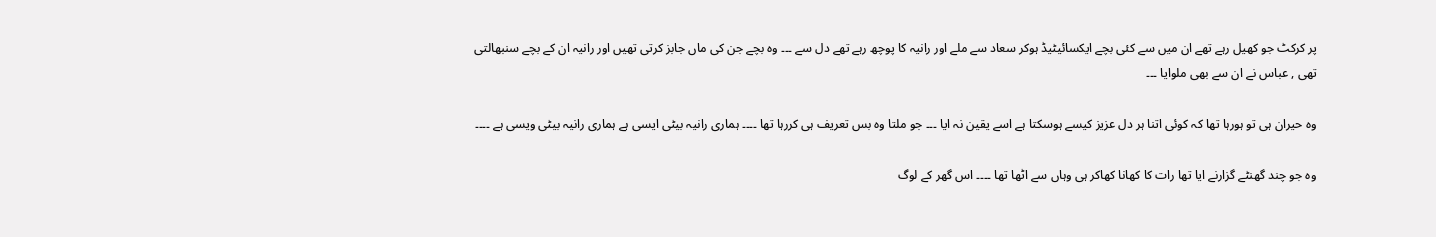پر کرکٹ جو کھیل رہے تھے ان میں سے کئی بچے ایکسائیٹیڈ ہوکر سعاد سے ملے اور رانیہ کا پوچھ رہے تھے دل سے ۔۔۔ وہ بچے جن کی ماں جابز کرتی تھیں اور رانیہ ان کے بچے سنبھالتی تھی , عباس نے ان سے بھی ملوایا ۔۔۔

وہ حیران ہی تو ہورہا تھا کہ کوئی اتنا ہر دل عزیز کیسے ہوسکتا ہے اسے یقین نہ ایا ۔۔۔ جو ملتا وہ بس تعریف ہی کررہا تھا ۔۔۔۔ ہماری رانیہ بیٹی ایسی ہے ہماری رانیہ بیٹی ویسی ہے ۔۔۔۔

وہ جو چند گھنٹے گزارنے ایا تھا رات کا کھانا کھاکر ہی وہاں سے اٹھا تھا ۔۔۔۔ اس گھر کے لوگ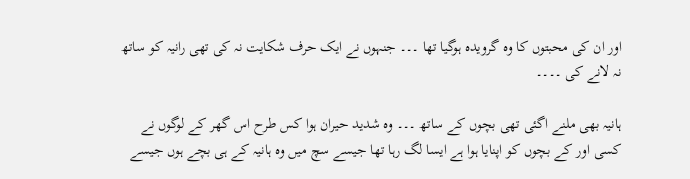اور ان کی محبتوں کا وہ گرویدہ ہوگیا تھا ۔۔۔ جنہوں نے ایک حرف شکایت نہ کی تھی رانیہ کو ساتھ نہ لانے کی ۔۔۔۔

ہانیہ بھی ملنے اگئی تھی بچوں کے ساتھ ۔۔۔ وہ شدید حیران ہوا کس طرح اس گھر کے لوگوں نے کسی اور کے بچوں کو اپنایا ہوا ہے ایسا لگ رہا تھا جیسے سچ میں وہ ہانیہ کے ہی بچے ہوں جیسے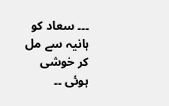۔۔۔ سعاد کو ہانیہ سے مل کر خوشی ہوئی ۔۔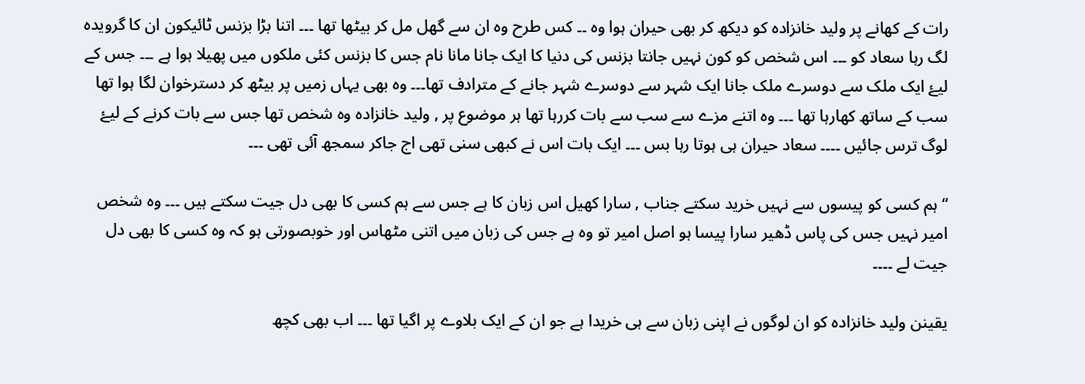رات کے کھانے پر ولید خانزادہ کو دیکھ کر بھی حیران ہوا وہ ۔۔ کس طرح وہ ان سے گھل مل کر بیٹھا تھا ۔۔۔ اتنا بڑا بزنس ٹائیکون ان کا گرویدہ لگ رہا سعاد کو ۔۔۔ اس شخص کو کون نہیں جانتا بزنس کی دنیا کا ایک جانا مانا نام جس کا بزنس کئی ملکوں میں پھیلا ہوا ہے ۔۔۔ جس کے لیۓ ایک ملک سے دوسرے ملک جانا ایک شہر سے دوسرے شہر جانے کے مترادف تھا۔۔۔ وہ بھی یہاں زمیں پر بیٹھ کر دسترخوان لگا ہوا تھا سب کے ساتھ کھارہا تھا ۔۔۔ وہ اتنے مزے سے سب سے بات کررہا تھا ہر موضوع پر , ولید خانزادہ وہ شخص تھا جس سے بات کرنے کے لیۓ لوگ ترس جائیں ۔۔۔۔ سعاد حیران ہی ہوتا رہا بس ۔۔۔ ایک بات اس نے کبھی سنی تھی اج جاکر سمجھ آئی تھی ۔۔۔

“ہم کسی کو پیسوں سے نہیں خرید سکتے جناب , سارا کھیل اس زبان کا ہے جس سے ہم کسی کا بھی دل جیت سکتے ہیں ۔۔۔ وہ شخص امیر نہیں جس کی پاس ڈھیر سارا پیسا ہو اصل امیر تو وہ ہے جس کی زبان میں اتنی مٹھاس اور خوبصورتی ہو کہ وہ کسی کا بھی دل جیت لے ۔۔۔۔

یقینن ولید خانزادہ کو ان لوگوں نے اپنی زبان سے ہی خریدا ہے جو ان کے ایک بلاوے پر اگیا تھا ۔۔۔ اب بھی کچھ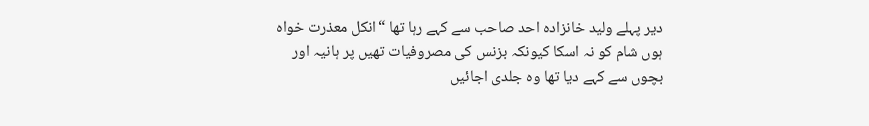دیر پہلے ولید خانزادہ احد صاحب سے کہے رہا تھا “انکل معذرت خواہ ہوں شام کو نہ اسکا کیونکہ بزنس کی مصروفیات تھیں پر ہانیہ اور بچوں سے کہے دیا تھا وہ جلدی اجائیں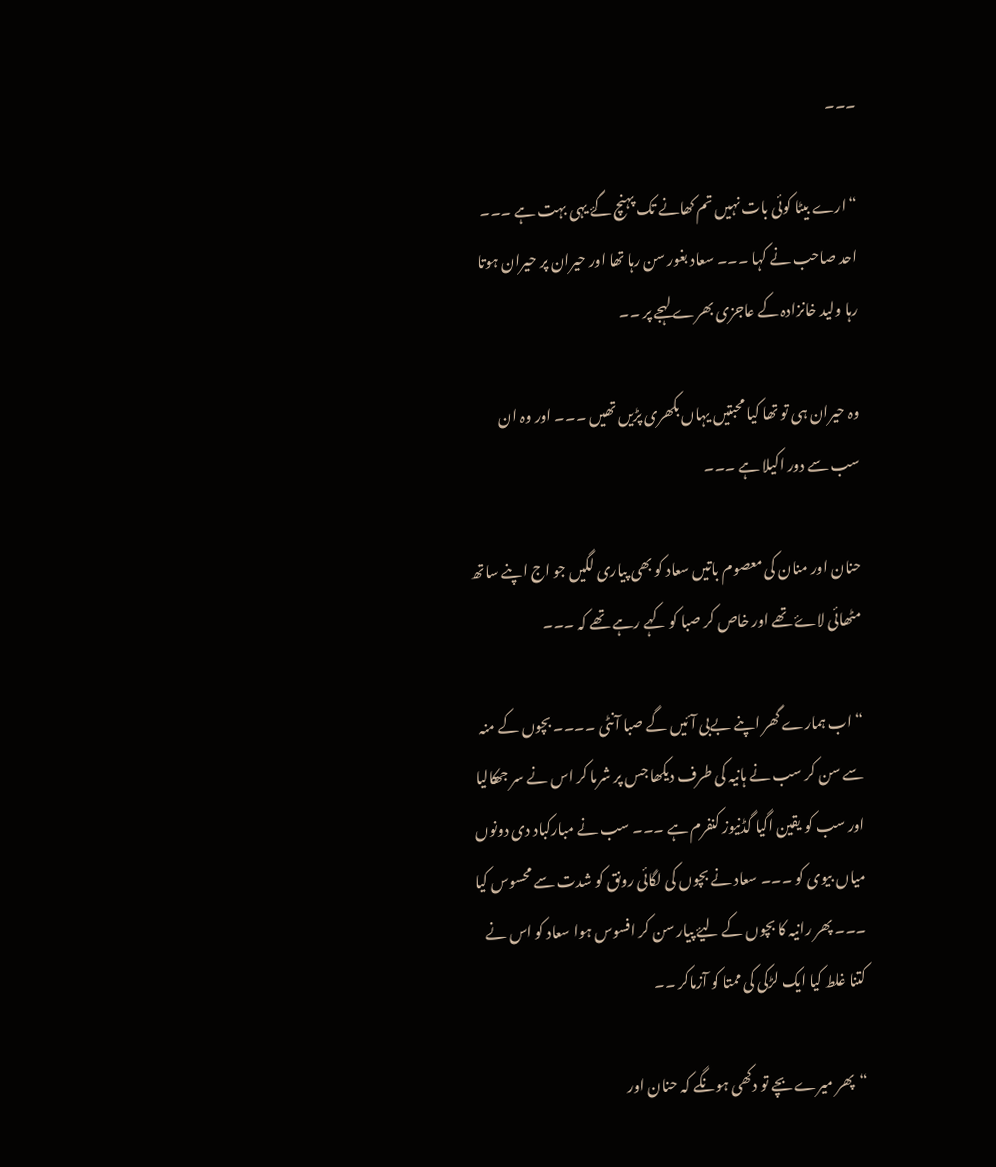۔۔۔

“ارے بیٹا کوئی بات نہیں تم کھانے تک پہنچ گۓ یہی بہت ہے ۔۔۔ احد صاحب نے کہا ۔۔۔ سعاد بغور سن رہا تھا اور حیران پر حیران ہوتا رہا ولید خانزادہ کے عاجزی بھرے لہجے پر ۔۔

وہ حیران ہی تو تھا کیا محبتیں یہاں بکھری پڑیں تھیں ۔۔۔ اور وہ ان سب سے دور اکیلا ہے ۔۔۔

حنان اور منان کی معصوم باتیں سعاد کو بھی پیاری لگیں جو اج اپنے ساتھ مٹھائی لاۓ تھے اور خاص کر صبا کو کہے رہے تھے کہ ۔۔۔

“اب ہمارے گھر اپنے بےبی آئیں گے صبا آنٹی ۔۔۔۔ بچوں کے منہ سے سن کر سب نے ہانیہ کی طرف دیکھا جس پر شرما کر اس نے سر جھکالیا اور سب کو یقین اگیا گڈنیوز کنفرم ہے ۔۔۔ سب نے مبارکباد دی دونوں میاں بیوی کو ۔۔۔ سعاد نے بچوں کی لگائی رونق کو شدت سے محسوس کیا ۔۔۔ پھر رانیہ کا بچوں کے لیۓ پیار سن کر افسوس ہوا سعاد کو اس نے کتنا غلط کیا ایک لڑکی کی ممتا کو آزماکر ۔۔

“پھر میرے بچے تو دکھی ہونگے کہ حنان اور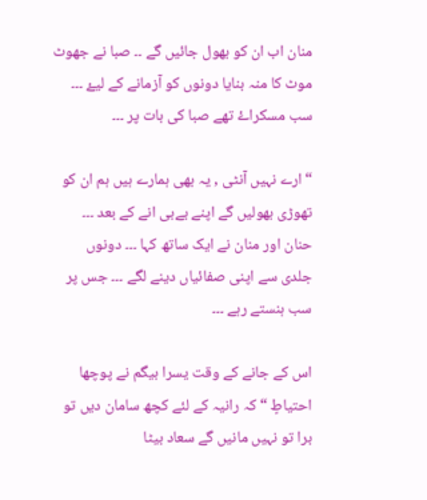منان اب ان کو بھول جائیں گے ۔۔ صبا نے جھوٹ موٹ کا منہ بنایا دونوں کو آزمانے کے لیۓ ۔۔۔ سب مسکراۓ تھے صبا کی بات پر ۔۔۔

“ارے نہیں آنٹی , یہ بھی ہمارے ہیں ہم ان کو تھوڑی بھولیں گے اپنے بےبی انے کے بعد ۔۔۔ حنان اور منان نے ایک ساتھ کہا ۔۔۔ دونوں جلدی سے اپنی صفائیاں دینے لگے ۔۔۔ جس پر سب ہنستے رہے ۔۔۔

اس کے جانے کے وقت یسرا بیگم نے پوچھا احتیاطٍ “کہ رانیہ کے لئے کچھ سامان دیں تو برا تو نہیں مانیں گے سعاد بیٹا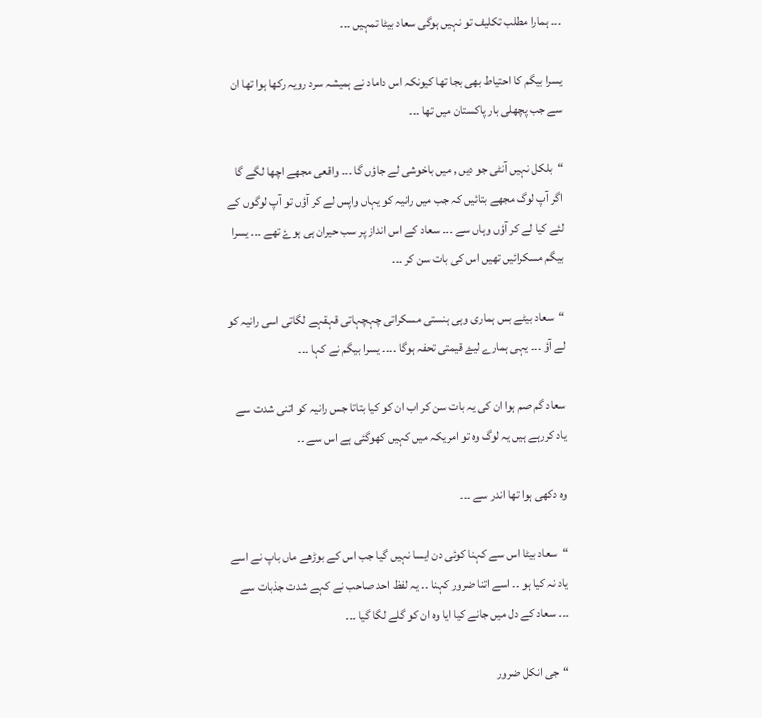۔۔۔ ہمارا مطلب تکلیف تو نہیں ہوگی سعاد بیٹا تمہیں ۔۔۔

یسرا بیگم کا احتیاط بھی بجا تھا کیونکہ اس داماد نے ہمیشہ سرد رویہ رکھا ہوا تھا ان سے جب پچھلی بار پاکستان میں تھا ۔۔۔

“بلکل نہیں آنٹی جو دیں , میں باخوشی لے جاؤں گا ۔۔۔ واقعی مجھے اچھا لگے گا اگر آپ لوگ مجھے بتائیں کہ جب میں رانیہ کو یہاں واپس لے کر آؤں تو آپ لوگوں کے لئے کیا لے کر آؤں وہاں سے ۔۔۔ سعاد کے اس انداز پر سب حیران ہی ہوۓ تھے ۔۔۔ یسرا بیگم مسکرائیں تھیں اس کی بات سن کر ۔۔۔

“سعاد بیٹے بس ہماری وہی ہنستی مسکراتی چہچہاتی قہقہے لگاتی اسی رانیہ کو لے آؤ ۔۔۔ یہی ہمارے لیۓ قیمتی تحفہ ہوگا ۔۔۔۔ یسرا بیگم نے کہا ۔۔۔

سعاد گم صم ہوا ان کی یہ بات سن کر اب ان کو کیا بتاتا جس رانیہ کو اتنی شدت سے یاد کررہے ہیں یہ لوگ وہ تو امریکہ میں کہیں کھوگئی ہے اس سے ۔۔

وہ دکھی ہوا تھا اندر سے ۔۔۔

“سعاد بیٹا اس سے کہنا کوئی دن ایسا نہیں گیا جب اس کے بوڑھے ماں باپ نے اسے یاد نہ کیا ہو ۔۔ اسے اتنا ضرور کہنا ۔۔ یہ لفظ احد صاحب نے کہے شدت جذبات سے ۔۔۔ سعاد کے دل میں جانے کیا ایا وہ ان کو گلے لگا گیا ۔۔۔

“جی انکل ضرور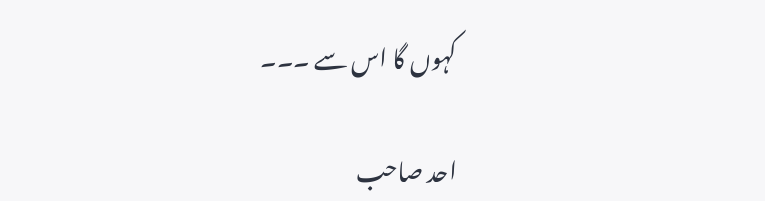کہوں گا اس سے ۔۔۔

احد صاحب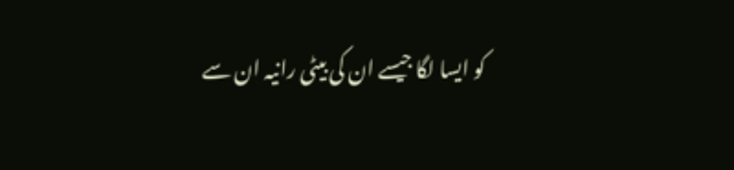کو ایسا لگا جیسے ان کی بیٹی رانیہ ان سے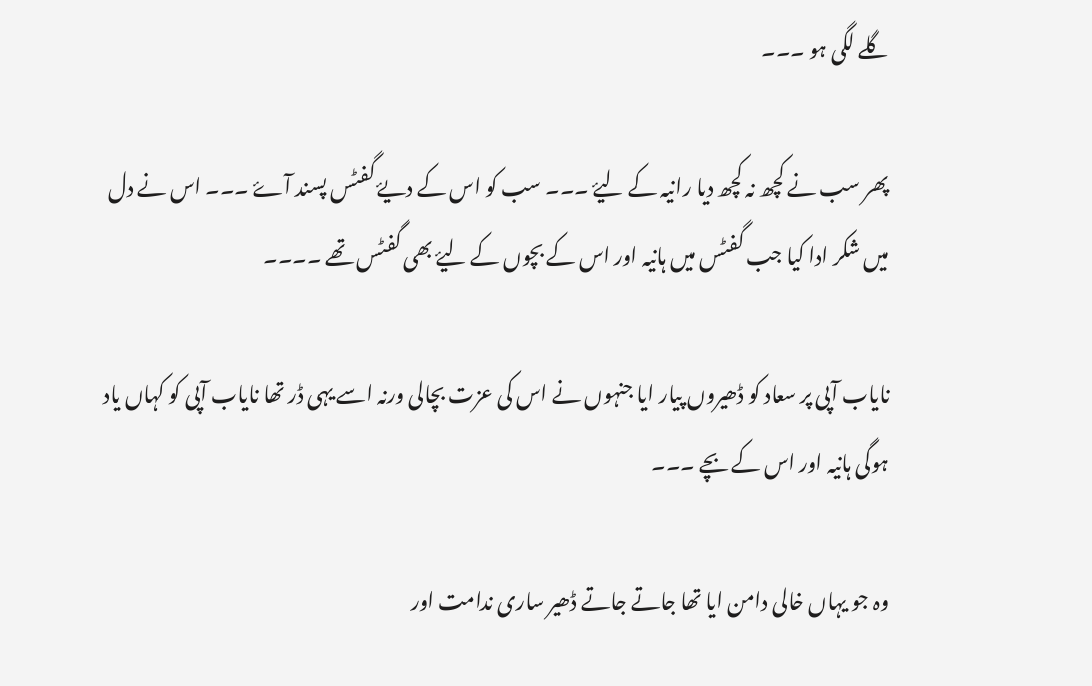گلے لگی ہو ۔۔۔

پھر سب نے کچھ نہ کچھ دیا رانیہ کے لیۓ ۔۔۔ سب کو اس کے دیۓ گفٹس پسند آۓ ۔۔۔ اس نے دل میں شکر ادا کیا جب گفٹس میں ہانیہ اور اس کے بچوں کے لیۓ بھی گفٹس تھے ۔۔۔۔

نایاب آپی پر سعاد کو ڈھیروں پیار ایا جنہوں نے اس کی عزت بچالی ورنہ اسے یہی ڈر تھا نایاب آپی کو کہاں یاد ہوگی ہانیہ اور اس کے بچے ۔۔۔

وہ جو یہاں خالی دامن ایا تھا جاتے جاتے ڈھیر ساری ندامت اور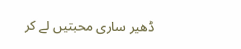ڈھیر ساری محبتیں لے کر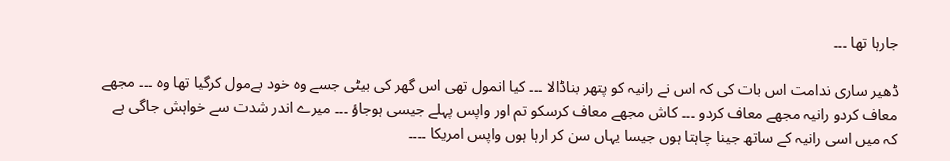جارہا تھا ۔۔۔

ڈھیر ساری ندامت اس بات کی کہ اس نے رانیہ کو پتھر بناڈالا ۔۔۔ کیا انمول تھی اس گھر کی بیٹی جسے وہ خود بےمول کرگیا تھا وہ ۔۔۔ مجھے معاف کردو رانیہ مجھے معاف کردو ۔۔۔ کاش مجھے معاف کرسکو تم اور واپس پہلے جیسی ہوجاؤ ۔۔۔ میرے اندر شدت سے خواہش جاگی ہے کہ میں اسی رانیہ کے ساتھ جینا چاہتا ہوں جیسا یہاں سن کر ارہا ہوں واپس امریکا ۔۔۔۔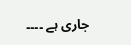جاری ہے ۔۔۔۔